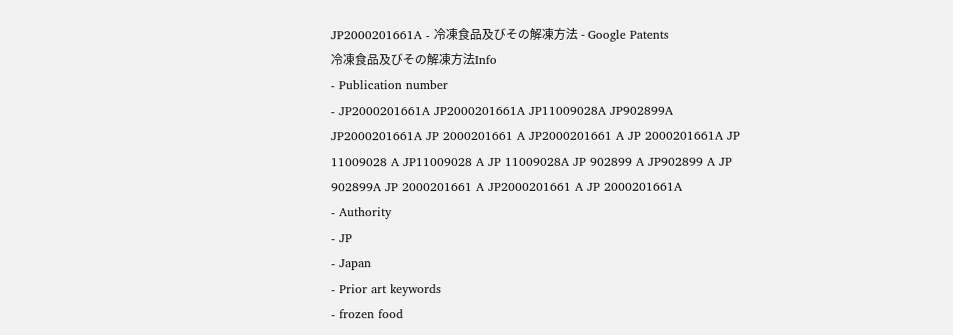JP2000201661A - 冷凍食品及びその解凍方法 - Google Patents
冷凍食品及びその解凍方法Info
- Publication number
- JP2000201661A JP2000201661A JP11009028A JP902899A JP2000201661A JP 2000201661 A JP2000201661 A JP 2000201661A JP 11009028 A JP11009028 A JP 11009028A JP 902899 A JP902899 A JP 902899A JP 2000201661 A JP2000201661 A JP 2000201661A
- Authority
- JP
- Japan
- Prior art keywords
- frozen food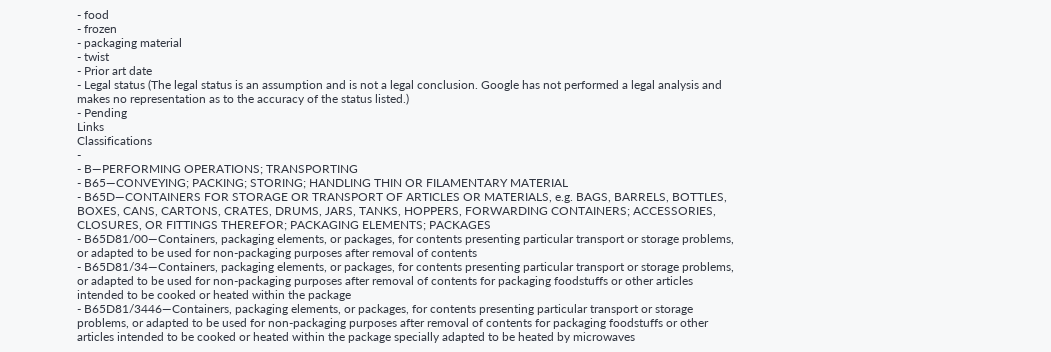- food
- frozen
- packaging material
- twist
- Prior art date
- Legal status (The legal status is an assumption and is not a legal conclusion. Google has not performed a legal analysis and makes no representation as to the accuracy of the status listed.)
- Pending
Links
Classifications
-
- B—PERFORMING OPERATIONS; TRANSPORTING
- B65—CONVEYING; PACKING; STORING; HANDLING THIN OR FILAMENTARY MATERIAL
- B65D—CONTAINERS FOR STORAGE OR TRANSPORT OF ARTICLES OR MATERIALS, e.g. BAGS, BARRELS, BOTTLES, BOXES, CANS, CARTONS, CRATES, DRUMS, JARS, TANKS, HOPPERS, FORWARDING CONTAINERS; ACCESSORIES, CLOSURES, OR FITTINGS THEREFOR; PACKAGING ELEMENTS; PACKAGES
- B65D81/00—Containers, packaging elements, or packages, for contents presenting particular transport or storage problems, or adapted to be used for non-packaging purposes after removal of contents
- B65D81/34—Containers, packaging elements, or packages, for contents presenting particular transport or storage problems, or adapted to be used for non-packaging purposes after removal of contents for packaging foodstuffs or other articles intended to be cooked or heated within the package
- B65D81/3446—Containers, packaging elements, or packages, for contents presenting particular transport or storage problems, or adapted to be used for non-packaging purposes after removal of contents for packaging foodstuffs or other articles intended to be cooked or heated within the package specially adapted to be heated by microwaves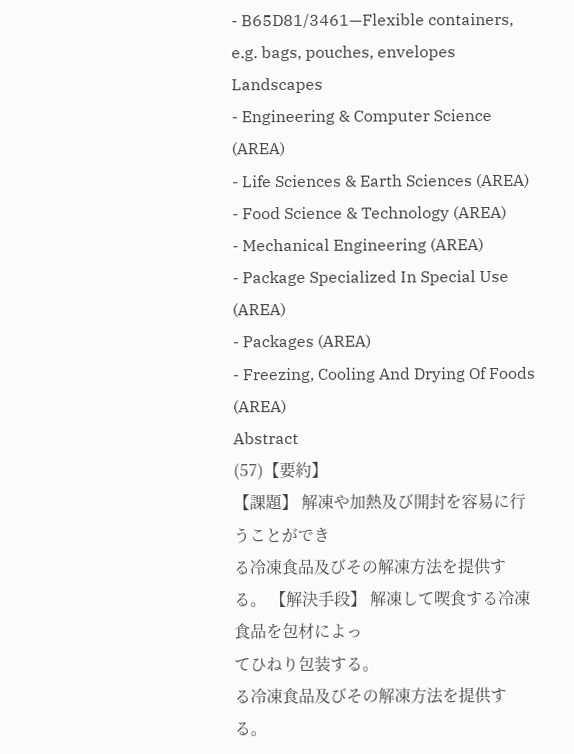- B65D81/3461—Flexible containers, e.g. bags, pouches, envelopes
Landscapes
- Engineering & Computer Science (AREA)
- Life Sciences & Earth Sciences (AREA)
- Food Science & Technology (AREA)
- Mechanical Engineering (AREA)
- Package Specialized In Special Use (AREA)
- Packages (AREA)
- Freezing, Cooling And Drying Of Foods (AREA)
Abstract
(57)【要約】
【課題】 解凍や加熱及び開封を容易に行うことができ
る冷凍食品及びその解凍方法を提供する。 【解決手段】 解凍して喫食する冷凍食品を包材によっ
てひねり包装する。
る冷凍食品及びその解凍方法を提供する。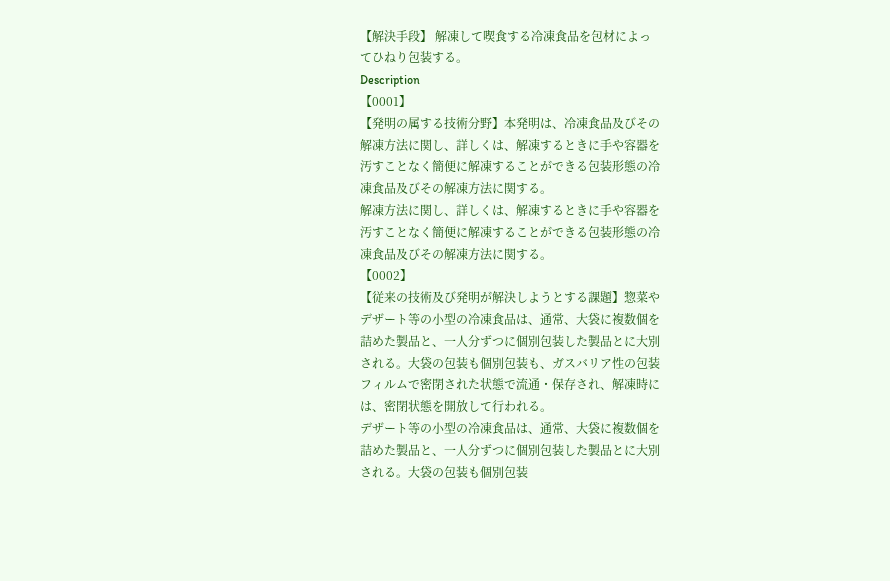【解決手段】 解凍して喫食する冷凍食品を包材によっ
てひねり包装する。
Description
【0001】
【発明の属する技術分野】本発明は、冷凍食品及びその
解凍方法に関し、詳しくは、解凍するときに手や容器を
汚すことなく簡便に解凍することができる包装形態の冷
凍食品及びその解凍方法に関する。
解凍方法に関し、詳しくは、解凍するときに手や容器を
汚すことなく簡便に解凍することができる包装形態の冷
凍食品及びその解凍方法に関する。
【0002】
【従来の技術及び発明が解決しようとする課題】惣菜や
デザート等の小型の冷凍食品は、通常、大袋に複数個を
詰めた製品と、一人分ずつに個別包装した製品とに大別
される。大袋の包装も個別包装も、ガスバリア性の包装
フィルムで密閉された状態で流通・保存され、解凍時に
は、密閉状態を開放して行われる。
デザート等の小型の冷凍食品は、通常、大袋に複数個を
詰めた製品と、一人分ずつに個別包装した製品とに大別
される。大袋の包装も個別包装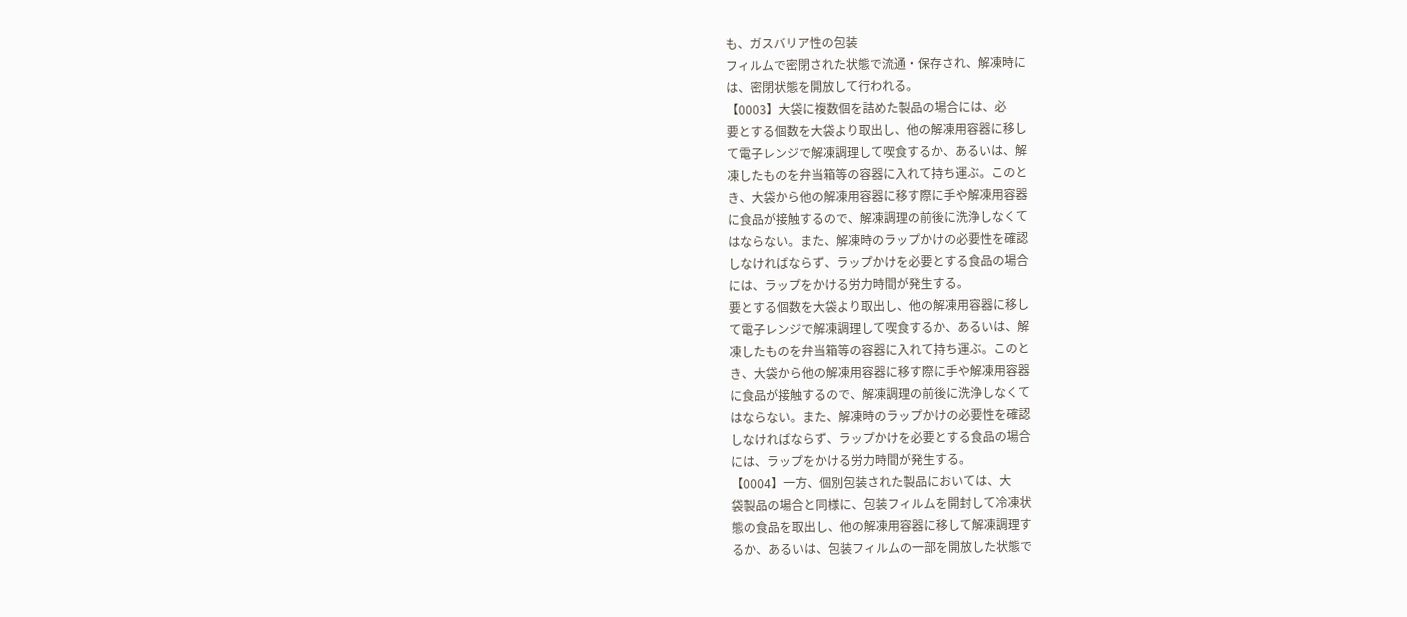も、ガスバリア性の包装
フィルムで密閉された状態で流通・保存され、解凍時に
は、密閉状態を開放して行われる。
【0003】大袋に複数個を詰めた製品の場合には、必
要とする個数を大袋より取出し、他の解凍用容器に移し
て電子レンジで解凍調理して喫食するか、あるいは、解
凍したものを弁当箱等の容器に入れて持ち運ぶ。このと
き、大袋から他の解凍用容器に移す際に手や解凍用容器
に食品が接触するので、解凍調理の前後に洗浄しなくて
はならない。また、解凍時のラップかけの必要性を確認
しなければならず、ラップかけを必要とする食品の場合
には、ラップをかける労力時間が発生する。
要とする個数を大袋より取出し、他の解凍用容器に移し
て電子レンジで解凍調理して喫食するか、あるいは、解
凍したものを弁当箱等の容器に入れて持ち運ぶ。このと
き、大袋から他の解凍用容器に移す際に手や解凍用容器
に食品が接触するので、解凍調理の前後に洗浄しなくて
はならない。また、解凍時のラップかけの必要性を確認
しなければならず、ラップかけを必要とする食品の場合
には、ラップをかける労力時間が発生する。
【0004】一方、個別包装された製品においては、大
袋製品の場合と同様に、包装フィルムを開封して冷凍状
態の食品を取出し、他の解凍用容器に移して解凍調理す
るか、あるいは、包装フィルムの一部を開放した状態で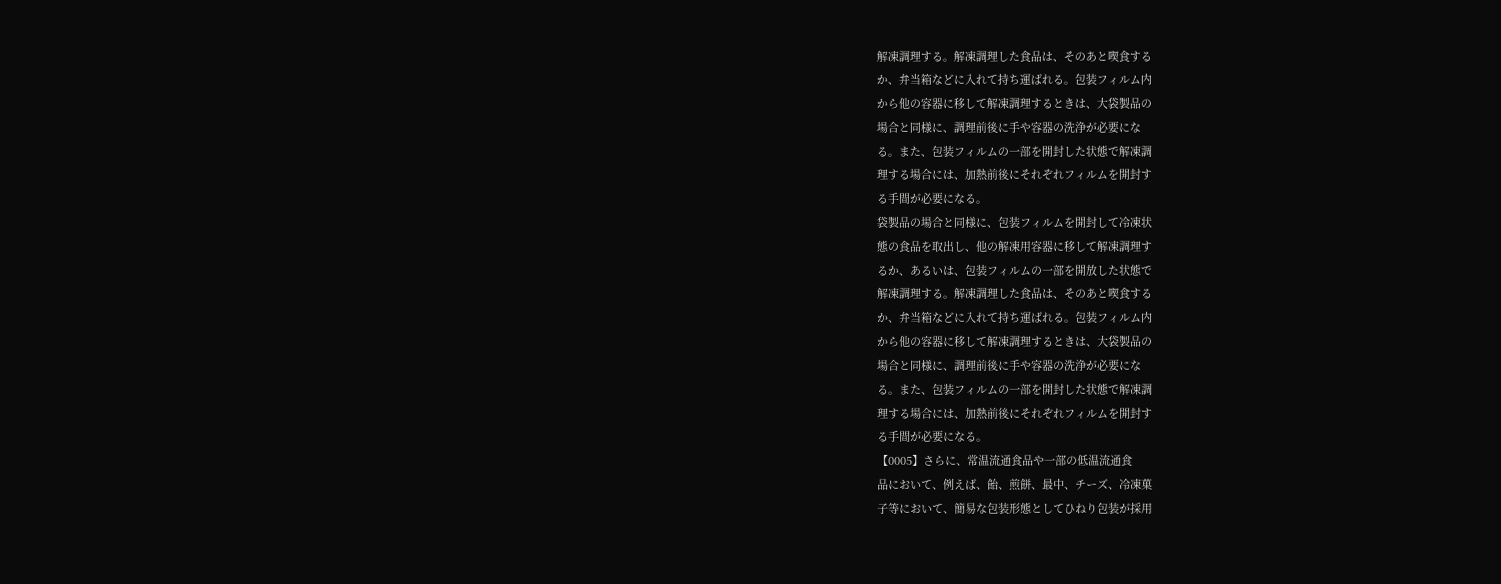解凍調理する。解凍調理した食品は、そのあと喫食する
か、弁当箱などに入れて持ち運ばれる。包装フィルム内
から他の容器に移して解凍調理するときは、大袋製品の
場合と同様に、調理前後に手や容器の洗浄が必要にな
る。また、包装フィルムの一部を開封した状態で解凍調
理する場合には、加熱前後にそれぞれフィルムを開封す
る手間が必要になる。
袋製品の場合と同様に、包装フィルムを開封して冷凍状
態の食品を取出し、他の解凍用容器に移して解凍調理す
るか、あるいは、包装フィルムの一部を開放した状態で
解凍調理する。解凍調理した食品は、そのあと喫食する
か、弁当箱などに入れて持ち運ばれる。包装フィルム内
から他の容器に移して解凍調理するときは、大袋製品の
場合と同様に、調理前後に手や容器の洗浄が必要にな
る。また、包装フィルムの一部を開封した状態で解凍調
理する場合には、加熱前後にそれぞれフィルムを開封す
る手間が必要になる。
【0005】さらに、常温流通食品や一部の低温流通食
品において、例えば、飴、煎餅、最中、チーズ、冷凍菓
子等において、簡易な包装形態としてひねり包装が採用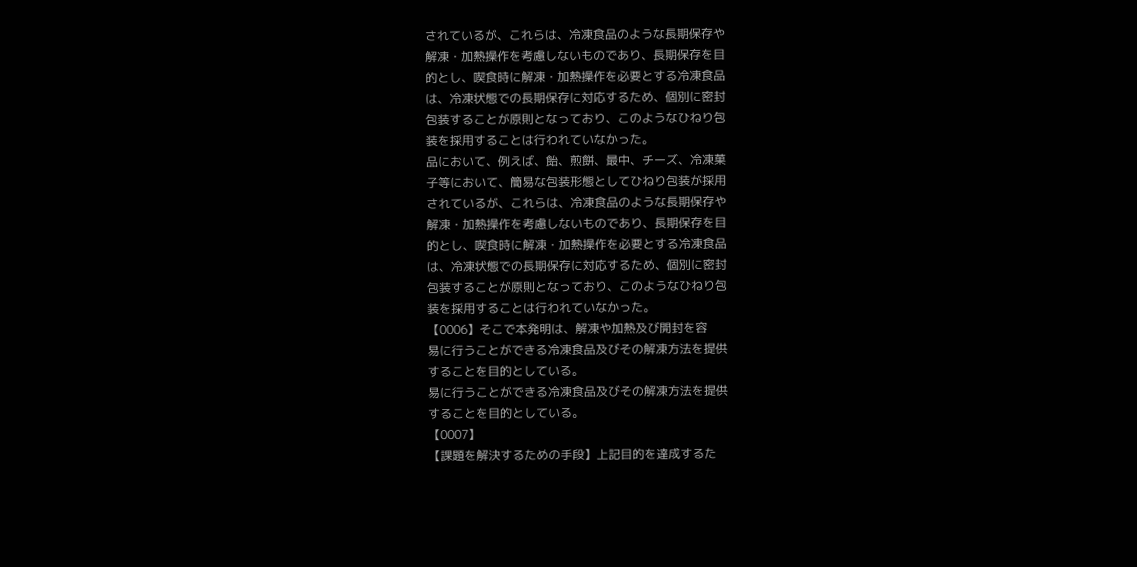されているが、これらは、冷凍食品のような長期保存や
解凍・加熱操作を考慮しないものであり、長期保存を目
的とし、喫食時に解凍・加熱操作を必要とする冷凍食品
は、冷凍状態での長期保存に対応するため、個別に密封
包装することが原則となっており、このようなひねり包
装を採用することは行われていなかった。
品において、例えば、飴、煎餅、最中、チーズ、冷凍菓
子等において、簡易な包装形態としてひねり包装が採用
されているが、これらは、冷凍食品のような長期保存や
解凍・加熱操作を考慮しないものであり、長期保存を目
的とし、喫食時に解凍・加熱操作を必要とする冷凍食品
は、冷凍状態での長期保存に対応するため、個別に密封
包装することが原則となっており、このようなひねり包
装を採用することは行われていなかった。
【0006】そこで本発明は、解凍や加熱及び開封を容
易に行うことができる冷凍食品及びその解凍方法を提供
することを目的としている。
易に行うことができる冷凍食品及びその解凍方法を提供
することを目的としている。
【0007】
【課題を解決するための手段】上記目的を達成するた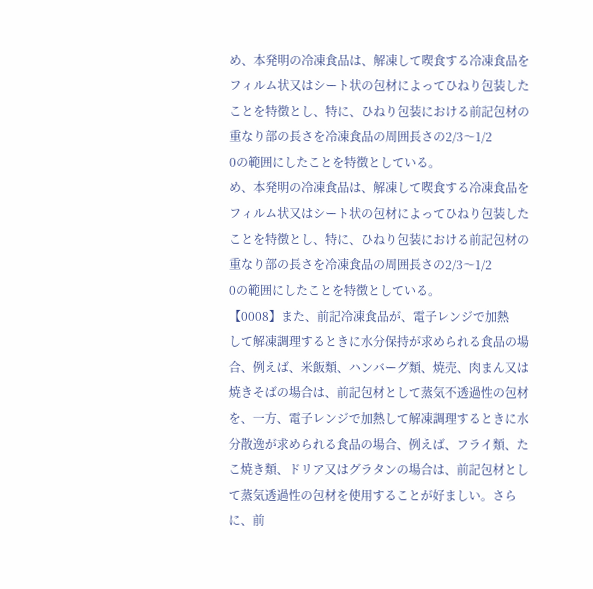め、本発明の冷凍食品は、解凍して喫食する冷凍食品を
フィルム状又はシート状の包材によってひねり包装した
ことを特徴とし、特に、ひねり包装における前記包材の
重なり部の長さを冷凍食品の周囲長さの2/3〜1/2
0の範囲にしたことを特徴としている。
め、本発明の冷凍食品は、解凍して喫食する冷凍食品を
フィルム状又はシート状の包材によってひねり包装した
ことを特徴とし、特に、ひねり包装における前記包材の
重なり部の長さを冷凍食品の周囲長さの2/3〜1/2
0の範囲にしたことを特徴としている。
【0008】また、前記冷凍食品が、電子レンジで加熱
して解凍調理するときに水分保持が求められる食品の場
合、例えば、米飯類、ハンバーグ類、焼売、肉まん又は
焼きそばの場合は、前記包材として蒸気不透過性の包材
を、一方、電子レンジで加熱して解凍調理するときに水
分散逸が求められる食品の場合、例えば、フライ類、た
こ焼き類、ドリア又はグラタンの場合は、前記包材とし
て蒸気透過性の包材を使用することが好ましい。さら
に、前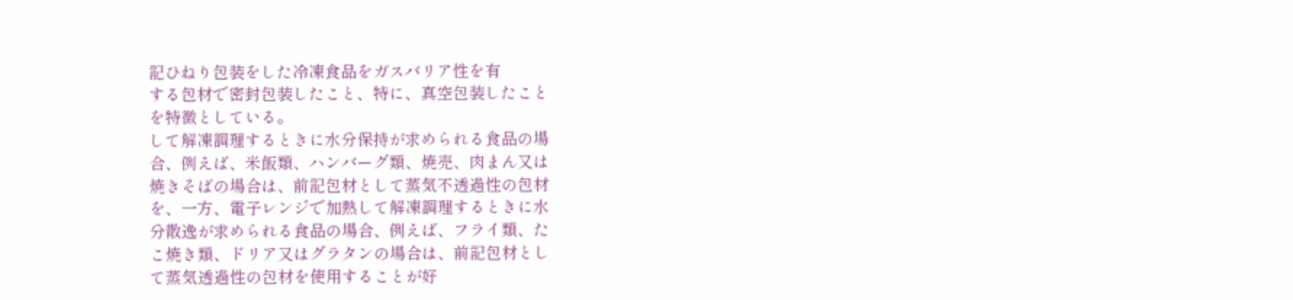記ひねり包装をした冷凍食品をガスバリア性を有
する包材で密封包装したこと、特に、真空包装したこと
を特徴としている。
して解凍調理するときに水分保持が求められる食品の場
合、例えば、米飯類、ハンバーグ類、焼売、肉まん又は
焼きそばの場合は、前記包材として蒸気不透過性の包材
を、一方、電子レンジで加熱して解凍調理するときに水
分散逸が求められる食品の場合、例えば、フライ類、た
こ焼き類、ドリア又はグラタンの場合は、前記包材とし
て蒸気透過性の包材を使用することが好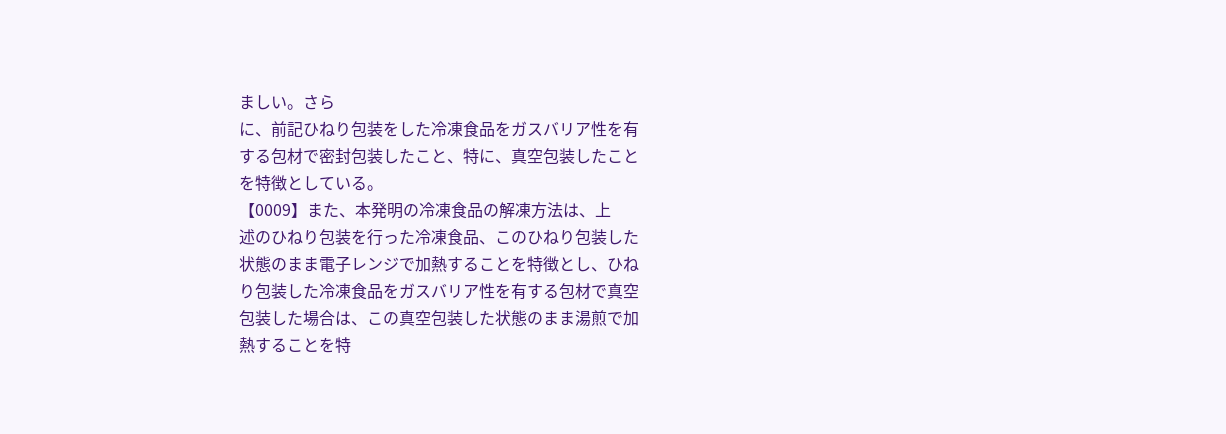ましい。さら
に、前記ひねり包装をした冷凍食品をガスバリア性を有
する包材で密封包装したこと、特に、真空包装したこと
を特徴としている。
【0009】また、本発明の冷凍食品の解凍方法は、上
述のひねり包装を行った冷凍食品、このひねり包装した
状態のまま電子レンジで加熱することを特徴とし、ひね
り包装した冷凍食品をガスバリア性を有する包材で真空
包装した場合は、この真空包装した状態のまま湯煎で加
熱することを特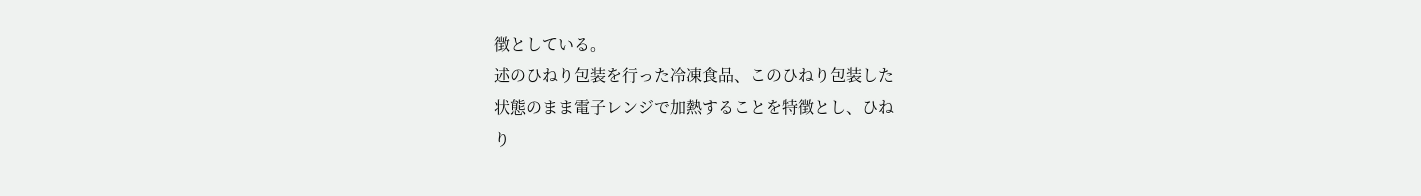徴としている。
述のひねり包装を行った冷凍食品、このひねり包装した
状態のまま電子レンジで加熱することを特徴とし、ひね
り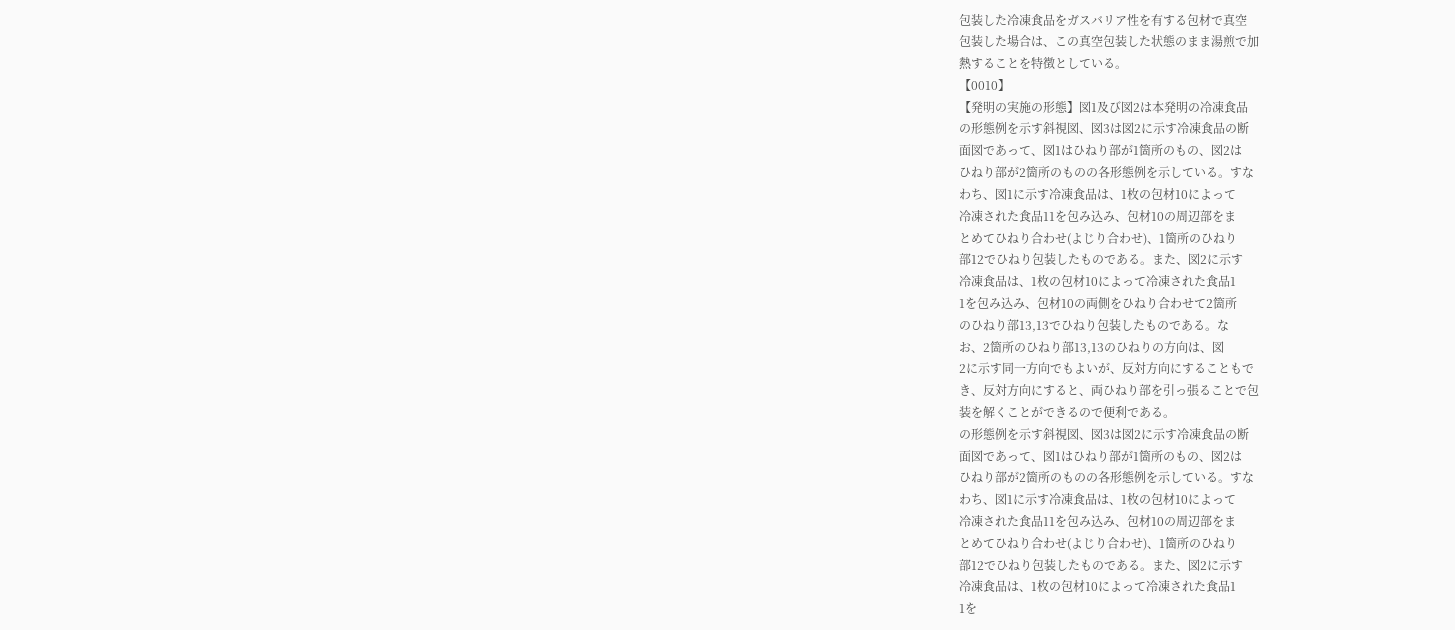包装した冷凍食品をガスバリア性を有する包材で真空
包装した場合は、この真空包装した状態のまま湯煎で加
熱することを特徴としている。
【0010】
【発明の実施の形態】図1及び図2は本発明の冷凍食品
の形態例を示す斜視図、図3は図2に示す冷凍食品の断
面図であって、図1はひねり部が1箇所のもの、図2は
ひねり部が2箇所のものの各形態例を示している。すな
わち、図1に示す冷凍食品は、1枚の包材10によって
冷凍された食品11を包み込み、包材10の周辺部をま
とめてひねり合わせ(よじり合わせ)、1箇所のひねり
部12でひねり包装したものである。また、図2に示す
冷凍食品は、1枚の包材10によって冷凍された食品1
1を包み込み、包材10の両側をひねり合わせて2箇所
のひねり部13,13でひねり包装したものである。な
お、2箇所のひねり部13,13のひねりの方向は、図
2に示す同一方向でもよいが、反対方向にすることもで
き、反対方向にすると、両ひねり部を引っ張ることで包
装を解くことができるので便利である。
の形態例を示す斜視図、図3は図2に示す冷凍食品の断
面図であって、図1はひねり部が1箇所のもの、図2は
ひねり部が2箇所のものの各形態例を示している。すな
わち、図1に示す冷凍食品は、1枚の包材10によって
冷凍された食品11を包み込み、包材10の周辺部をま
とめてひねり合わせ(よじり合わせ)、1箇所のひねり
部12でひねり包装したものである。また、図2に示す
冷凍食品は、1枚の包材10によって冷凍された食品1
1を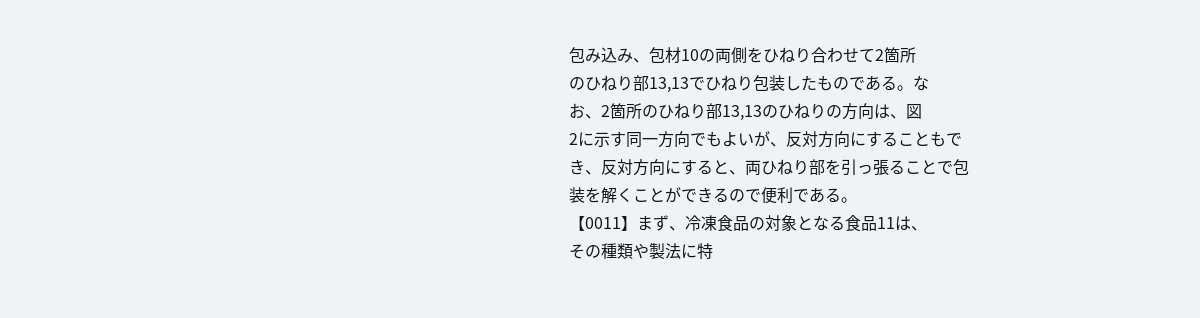包み込み、包材10の両側をひねり合わせて2箇所
のひねり部13,13でひねり包装したものである。な
お、2箇所のひねり部13,13のひねりの方向は、図
2に示す同一方向でもよいが、反対方向にすることもで
き、反対方向にすると、両ひねり部を引っ張ることで包
装を解くことができるので便利である。
【0011】まず、冷凍食品の対象となる食品11は、
その種類や製法に特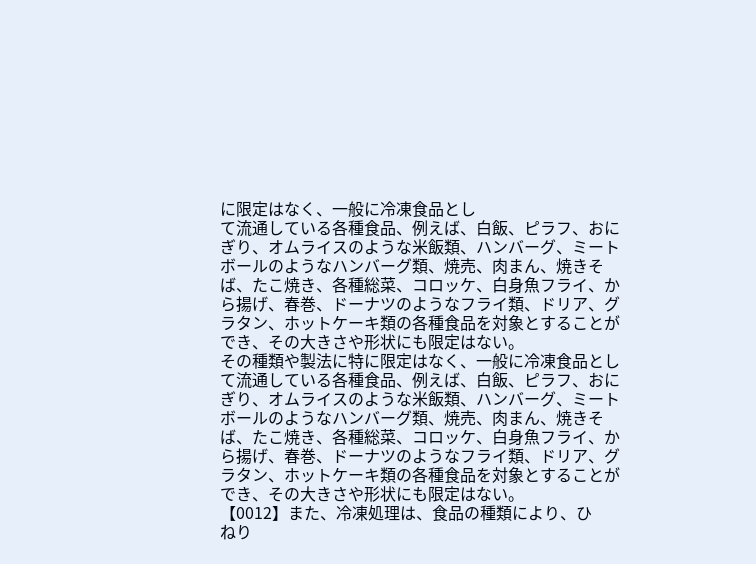に限定はなく、一般に冷凍食品とし
て流通している各種食品、例えば、白飯、ピラフ、おに
ぎり、オムライスのような米飯類、ハンバーグ、ミート
ボールのようなハンバーグ類、焼売、肉まん、焼きそ
ば、たこ焼き、各種総菜、コロッケ、白身魚フライ、か
ら揚げ、春巻、ドーナツのようなフライ類、ドリア、グ
ラタン、ホットケーキ類の各種食品を対象とすることが
でき、その大きさや形状にも限定はない。
その種類や製法に特に限定はなく、一般に冷凍食品とし
て流通している各種食品、例えば、白飯、ピラフ、おに
ぎり、オムライスのような米飯類、ハンバーグ、ミート
ボールのようなハンバーグ類、焼売、肉まん、焼きそ
ば、たこ焼き、各種総菜、コロッケ、白身魚フライ、か
ら揚げ、春巻、ドーナツのようなフライ類、ドリア、グ
ラタン、ホットケーキ類の各種食品を対象とすることが
でき、その大きさや形状にも限定はない。
【0012】また、冷凍処理は、食品の種類により、ひ
ねり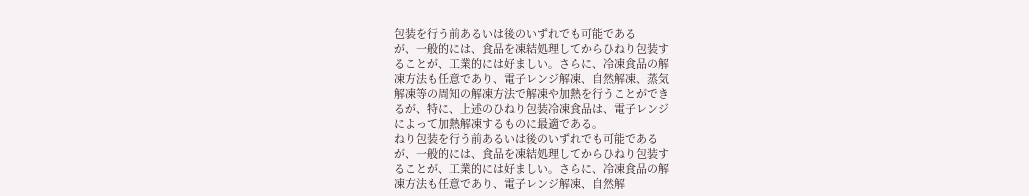包装を行う前あるいは後のいずれでも可能である
が、一般的には、食品を凍結処理してからひねり包装す
ることが、工業的には好ましい。さらに、冷凍食品の解
凍方法も任意であり、電子レンジ解凍、自然解凍、蒸気
解凍等の周知の解凍方法で解凍や加熱を行うことができ
るが、特に、上述のひねり包装冷凍食品は、電子レンジ
によって加熱解凍するものに最適である。
ねり包装を行う前あるいは後のいずれでも可能である
が、一般的には、食品を凍結処理してからひねり包装す
ることが、工業的には好ましい。さらに、冷凍食品の解
凍方法も任意であり、電子レンジ解凍、自然解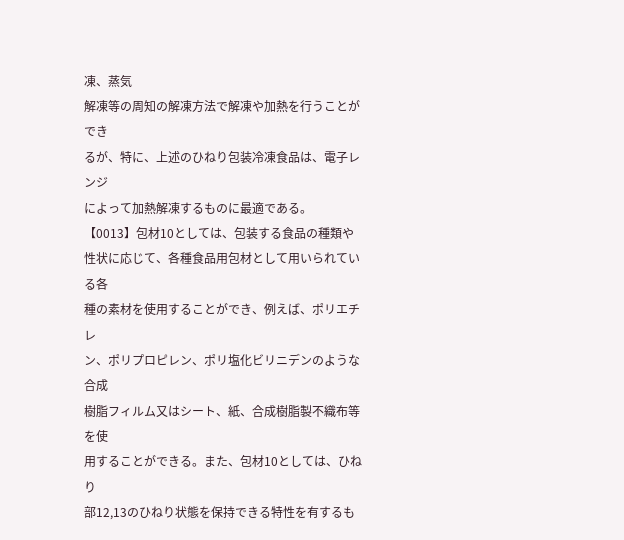凍、蒸気
解凍等の周知の解凍方法で解凍や加熱を行うことができ
るが、特に、上述のひねり包装冷凍食品は、電子レンジ
によって加熱解凍するものに最適である。
【0013】包材10としては、包装する食品の種類や
性状に応じて、各種食品用包材として用いられている各
種の素材を使用することができ、例えば、ポリエチレ
ン、ポリプロピレン、ポリ塩化ビリニデンのような合成
樹脂フィルム又はシート、紙、合成樹脂製不織布等を使
用することができる。また、包材10としては、ひねり
部12,13のひねり状態を保持できる特性を有するも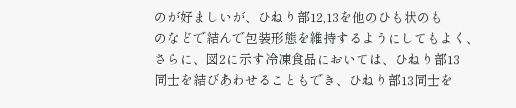のが好ましいが、ひねり部12,13を他のひも状のも
のなどで結んで包装形態を維持するようにしてもよく、
さらに、図2に示す冷凍食品においては、ひねり部13
同士を結びあわせることもでき、ひねり部13同士を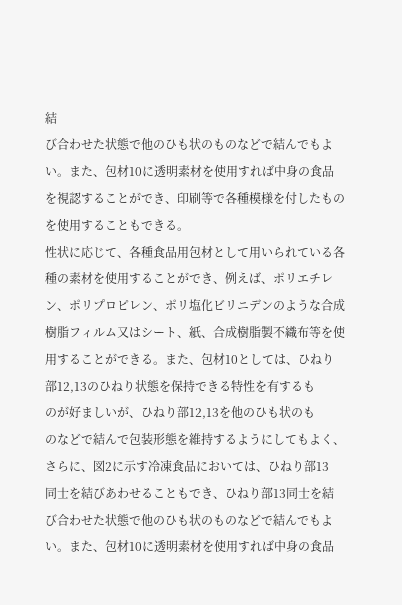結
び合わせた状態で他のひも状のものなどで結んでもよ
い。また、包材10に透明素材を使用すれば中身の食品
を視認することができ、印刷等で各種模様を付したもの
を使用することもできる。
性状に応じて、各種食品用包材として用いられている各
種の素材を使用することができ、例えば、ポリエチレ
ン、ポリプロピレン、ポリ塩化ビリニデンのような合成
樹脂フィルム又はシート、紙、合成樹脂製不織布等を使
用することができる。また、包材10としては、ひねり
部12,13のひねり状態を保持できる特性を有するも
のが好ましいが、ひねり部12,13を他のひも状のも
のなどで結んで包装形態を維持するようにしてもよく、
さらに、図2に示す冷凍食品においては、ひねり部13
同士を結びあわせることもでき、ひねり部13同士を結
び合わせた状態で他のひも状のものなどで結んでもよ
い。また、包材10に透明素材を使用すれば中身の食品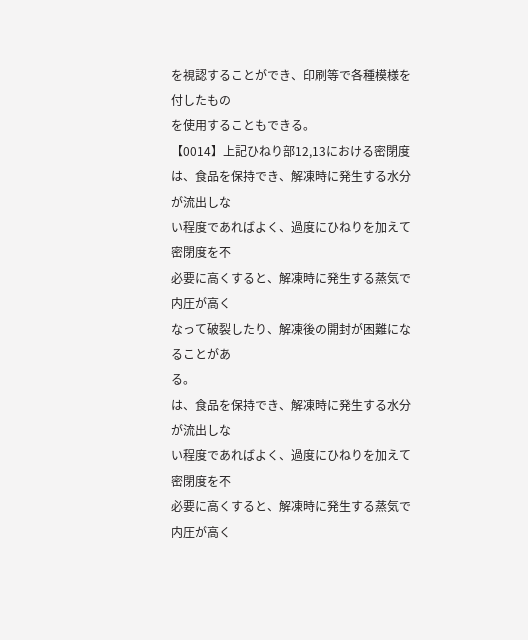を視認することができ、印刷等で各種模様を付したもの
を使用することもできる。
【0014】上記ひねり部12,13における密閉度
は、食品を保持でき、解凍時に発生する水分が流出しな
い程度であればよく、過度にひねりを加えて密閉度を不
必要に高くすると、解凍時に発生する蒸気で内圧が高く
なって破裂したり、解凍後の開封が困難になることがあ
る。
は、食品を保持でき、解凍時に発生する水分が流出しな
い程度であればよく、過度にひねりを加えて密閉度を不
必要に高くすると、解凍時に発生する蒸気で内圧が高く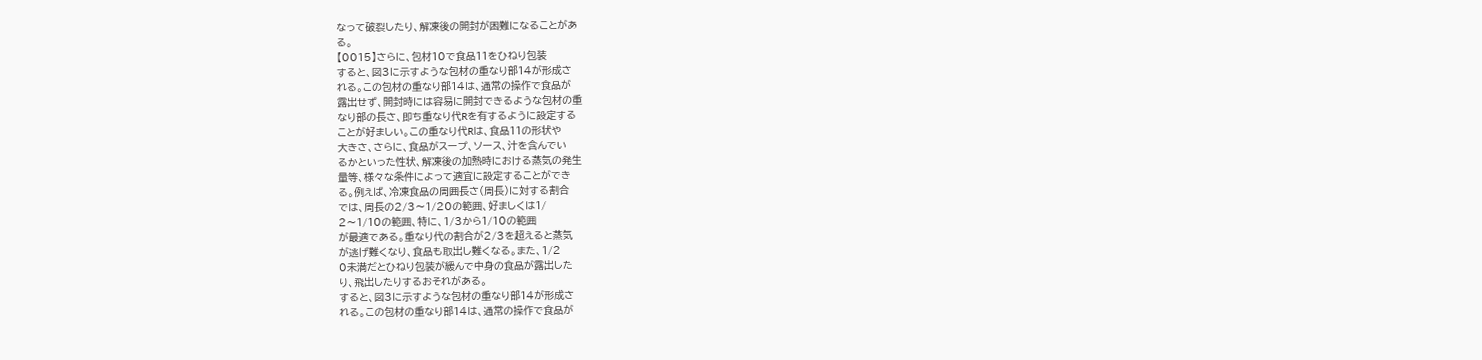なって破裂したり、解凍後の開封が困難になることがあ
る。
【0015】さらに、包材10で食品11をひねり包装
すると、図3に示すような包材の重なり部14が形成さ
れる。この包材の重なり部14は、通常の操作で食品が
露出せず、開封時には容易に開封できるような包材の重
なり部の長さ、即ち重なり代Rを有するように設定する
ことが好ましい。この重なり代Rは、食品11の形状や
大きさ、さらに、食品がスープ、ソース、汁を含んでい
るかといった性状、解凍後の加熱時における蒸気の発生
量等、様々な条件によって適宜に設定することができ
る。例えば、冷凍食品の周囲長さ(周長)に対する割合
では、周長の2/3〜1/20の範囲、好ましくは1/
2〜1/10の範囲、特に、1/3から1/10の範囲
が最適である。重なり代の割合が2/3を超えると蒸気
が逃げ難くなり、食品も取出し難くなる。また、1/2
0未満だとひねり包装が緩んで中身の食品が露出した
り、飛出したりするおそれがある。
すると、図3に示すような包材の重なり部14が形成さ
れる。この包材の重なり部14は、通常の操作で食品が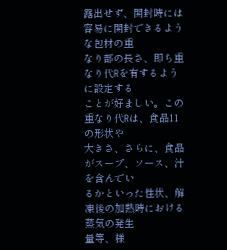露出せず、開封時には容易に開封できるような包材の重
なり部の長さ、即ち重なり代Rを有するように設定する
ことが好ましい。この重なり代Rは、食品11の形状や
大きさ、さらに、食品がスープ、ソース、汁を含んでい
るかといった性状、解凍後の加熱時における蒸気の発生
量等、様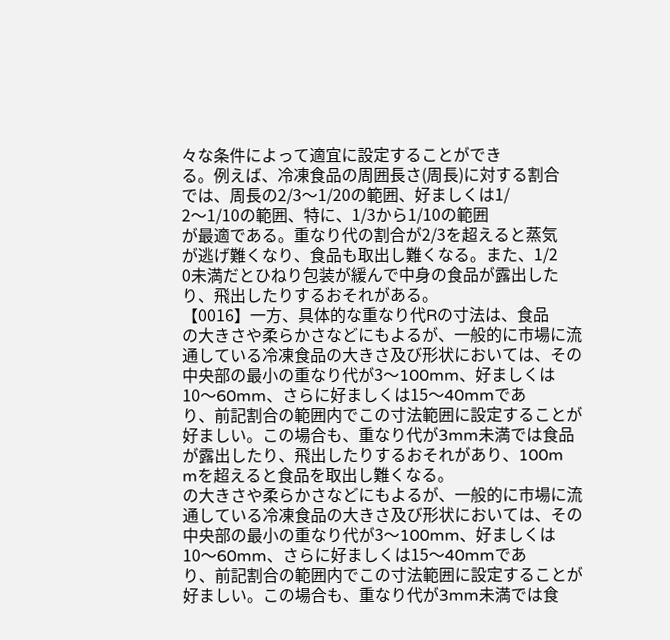々な条件によって適宜に設定することができ
る。例えば、冷凍食品の周囲長さ(周長)に対する割合
では、周長の2/3〜1/20の範囲、好ましくは1/
2〜1/10の範囲、特に、1/3から1/10の範囲
が最適である。重なり代の割合が2/3を超えると蒸気
が逃げ難くなり、食品も取出し難くなる。また、1/2
0未満だとひねり包装が緩んで中身の食品が露出した
り、飛出したりするおそれがある。
【0016】一方、具体的な重なり代Rの寸法は、食品
の大きさや柔らかさなどにもよるが、一般的に市場に流
通している冷凍食品の大きさ及び形状においては、その
中央部の最小の重なり代が3〜100mm、好ましくは
10〜60mm、さらに好ましくは15〜40mmであ
り、前記割合の範囲内でこの寸法範囲に設定することが
好ましい。この場合も、重なり代が3mm未満では食品
が露出したり、飛出したりするおそれがあり、100m
mを超えると食品を取出し難くなる。
の大きさや柔らかさなどにもよるが、一般的に市場に流
通している冷凍食品の大きさ及び形状においては、その
中央部の最小の重なり代が3〜100mm、好ましくは
10〜60mm、さらに好ましくは15〜40mmであ
り、前記割合の範囲内でこの寸法範囲に設定することが
好ましい。この場合も、重なり代が3mm未満では食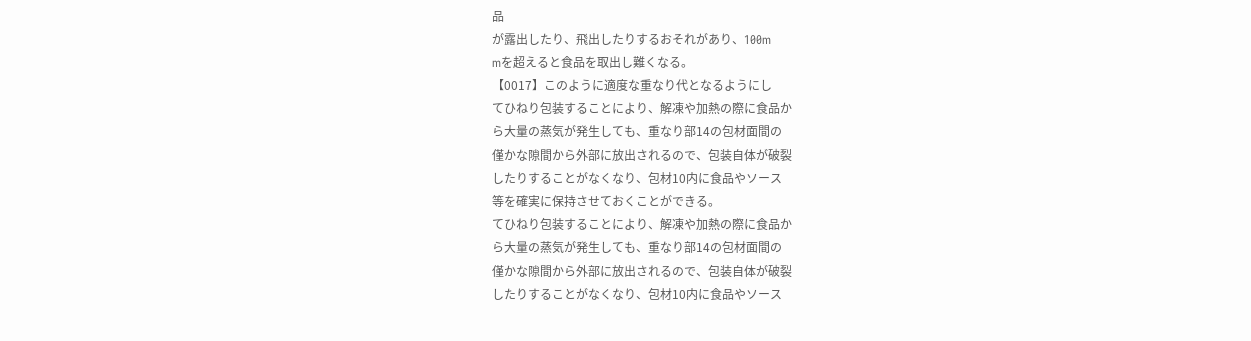品
が露出したり、飛出したりするおそれがあり、100m
mを超えると食品を取出し難くなる。
【0017】このように適度な重なり代となるようにし
てひねり包装することにより、解凍や加熱の際に食品か
ら大量の蒸気が発生しても、重なり部14の包材面間の
僅かな隙間から外部に放出されるので、包装自体が破裂
したりすることがなくなり、包材10内に食品やソース
等を確実に保持させておくことができる。
てひねり包装することにより、解凍や加熱の際に食品か
ら大量の蒸気が発生しても、重なり部14の包材面間の
僅かな隙間から外部に放出されるので、包装自体が破裂
したりすることがなくなり、包材10内に食品やソース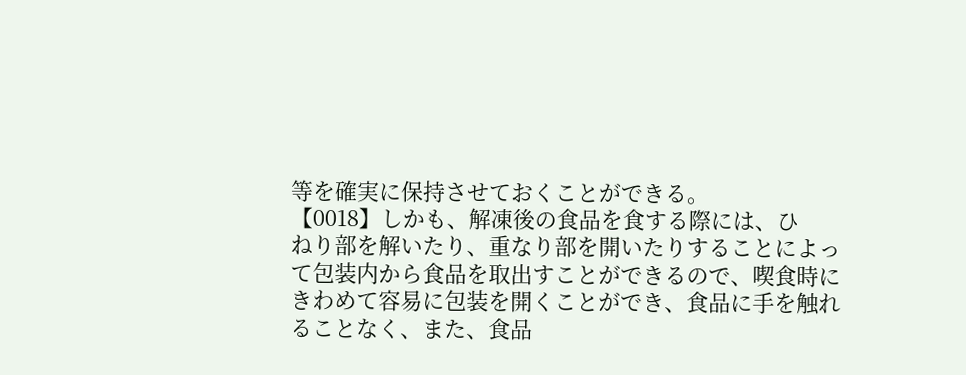等を確実に保持させておくことができる。
【0018】しかも、解凍後の食品を食する際には、ひ
ねり部を解いたり、重なり部を開いたりすることによっ
て包装内から食品を取出すことができるので、喫食時に
きわめて容易に包装を開くことができ、食品に手を触れ
ることなく、また、食品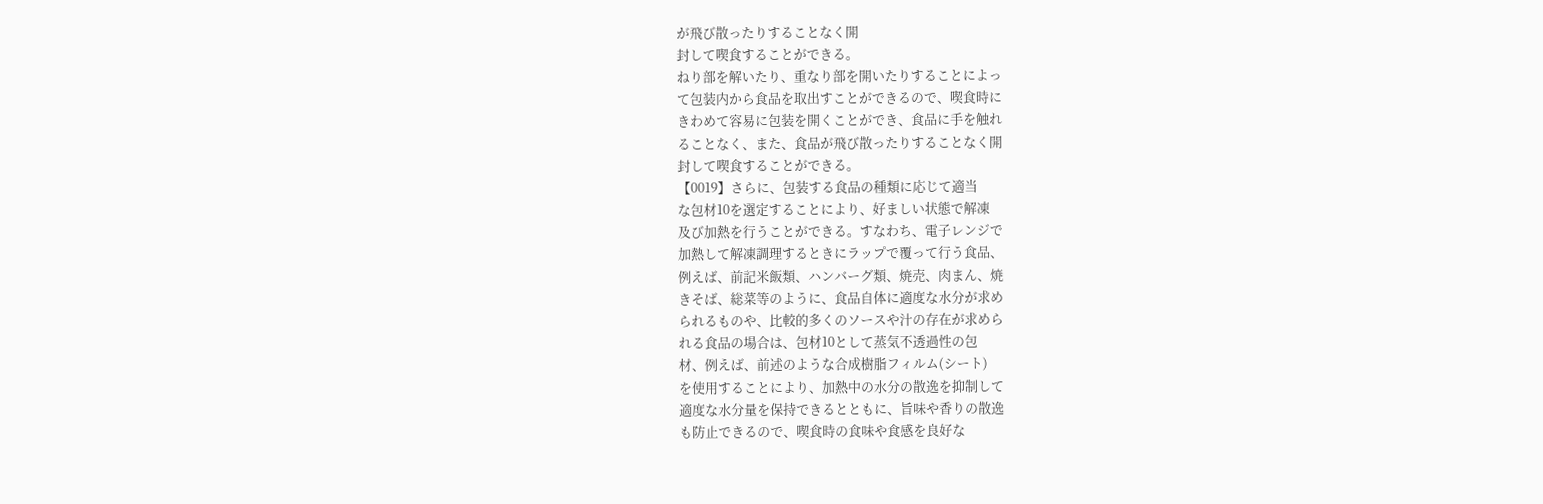が飛び散ったりすることなく開
封して喫食することができる。
ねり部を解いたり、重なり部を開いたりすることによっ
て包装内から食品を取出すことができるので、喫食時に
きわめて容易に包装を開くことができ、食品に手を触れ
ることなく、また、食品が飛び散ったりすることなく開
封して喫食することができる。
【0019】さらに、包装する食品の種類に応じて適当
な包材10を選定することにより、好ましい状態で解凍
及び加熱を行うことができる。すなわち、電子レンジで
加熱して解凍調理するときにラップで覆って行う食品、
例えば、前記米飯類、ハンバーグ類、焼売、肉まん、焼
きそば、総菜等のように、食品自体に適度な水分が求め
られるものや、比較的多くのソースや汁の存在が求めら
れる食品の場合は、包材10として蒸気不透過性の包
材、例えば、前述のような合成樹脂フィルム(シート)
を使用することにより、加熱中の水分の散逸を抑制して
適度な水分量を保持できるとともに、旨味や香りの散逸
も防止できるので、喫食時の食味や食感を良好な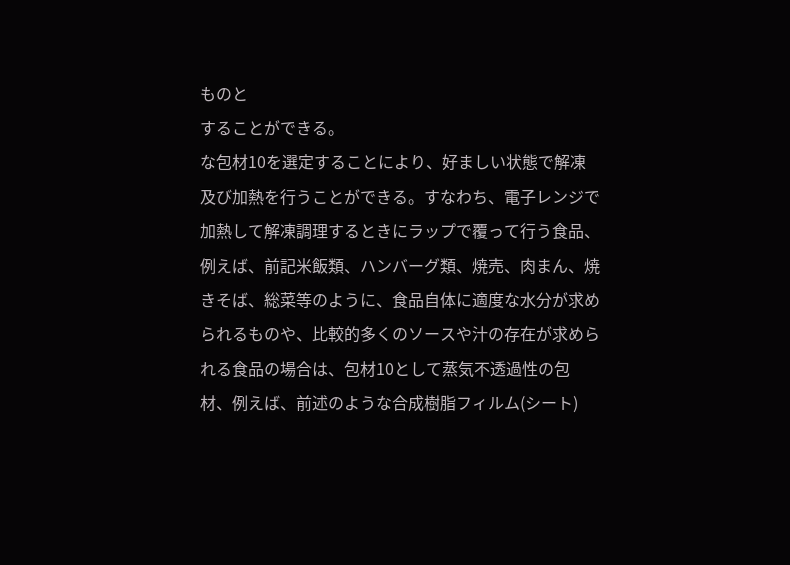ものと
することができる。
な包材10を選定することにより、好ましい状態で解凍
及び加熱を行うことができる。すなわち、電子レンジで
加熱して解凍調理するときにラップで覆って行う食品、
例えば、前記米飯類、ハンバーグ類、焼売、肉まん、焼
きそば、総菜等のように、食品自体に適度な水分が求め
られるものや、比較的多くのソースや汁の存在が求めら
れる食品の場合は、包材10として蒸気不透過性の包
材、例えば、前述のような合成樹脂フィルム(シート)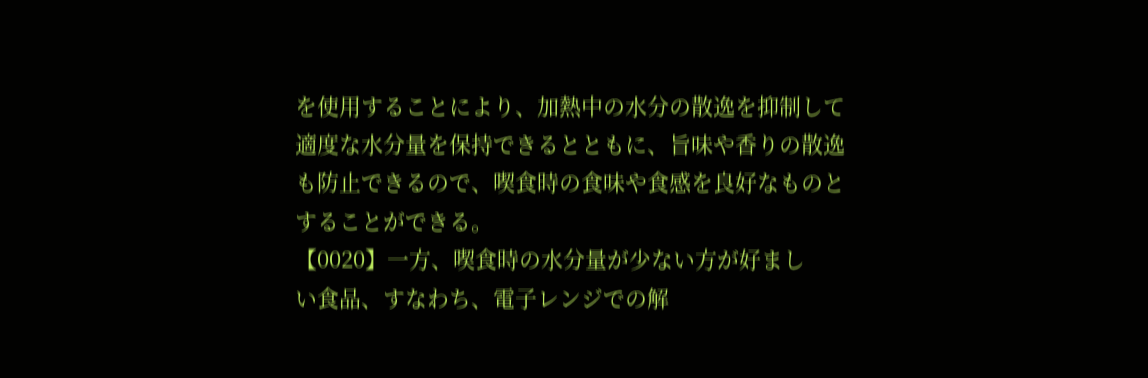を使用することにより、加熱中の水分の散逸を抑制して
適度な水分量を保持できるとともに、旨味や香りの散逸
も防止できるので、喫食時の食味や食感を良好なものと
することができる。
【0020】一方、喫食時の水分量が少ない方が好まし
い食品、すなわち、電子レンジでの解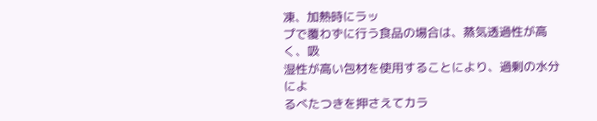凍、加熱時にラッ
プで覆わずに行う食品の場合は、蒸気透過性が高く、吸
湿性が高い包材を使用することにより、過剰の水分によ
るべたつきを押さえてカラ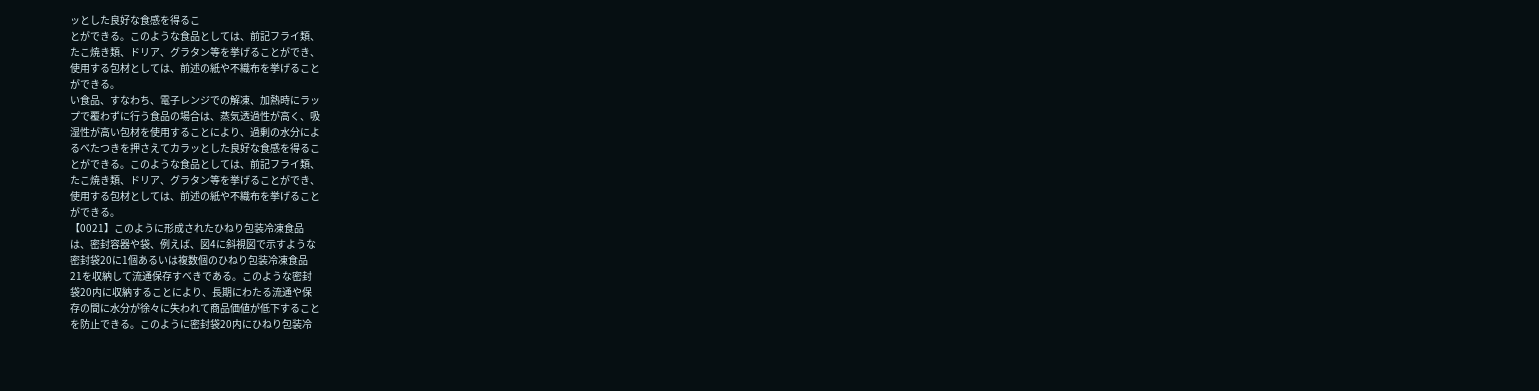ッとした良好な食感を得るこ
とができる。このような食品としては、前記フライ類、
たこ焼き類、ドリア、グラタン等を挙げることができ、
使用する包材としては、前述の紙や不織布を挙げること
ができる。
い食品、すなわち、電子レンジでの解凍、加熱時にラッ
プで覆わずに行う食品の場合は、蒸気透過性が高く、吸
湿性が高い包材を使用することにより、過剰の水分によ
るべたつきを押さえてカラッとした良好な食感を得るこ
とができる。このような食品としては、前記フライ類、
たこ焼き類、ドリア、グラタン等を挙げることができ、
使用する包材としては、前述の紙や不織布を挙げること
ができる。
【0021】このように形成されたひねり包装冷凍食品
は、密封容器や袋、例えば、図4に斜視図で示すような
密封袋20に1個あるいは複数個のひねり包装冷凍食品
21を収納して流通保存すべきである。このような密封
袋20内に収納することにより、長期にわたる流通や保
存の間に水分が徐々に失われて商品価値が低下すること
を防止できる。このように密封袋20内にひねり包装冷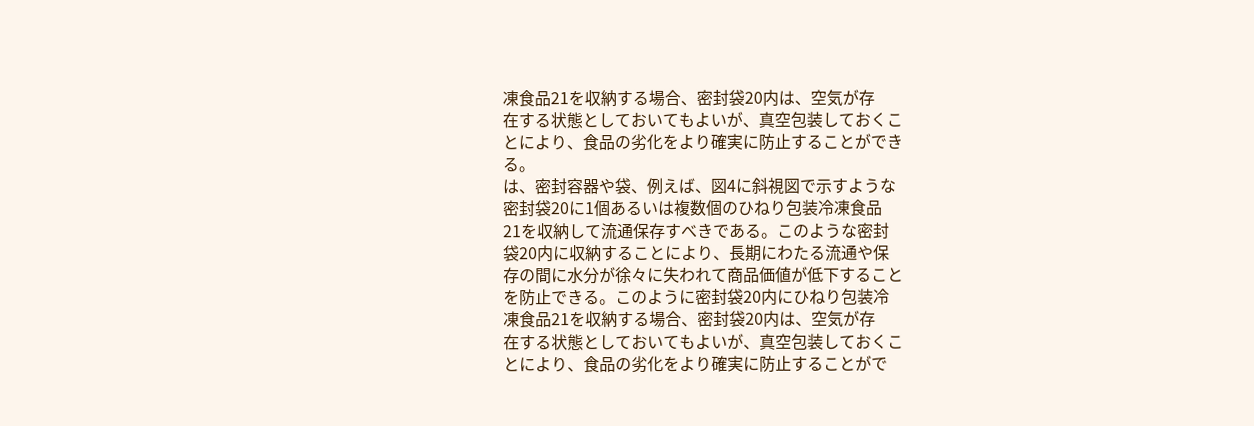凍食品21を収納する場合、密封袋20内は、空気が存
在する状態としておいてもよいが、真空包装しておくこ
とにより、食品の劣化をより確実に防止することができ
る。
は、密封容器や袋、例えば、図4に斜視図で示すような
密封袋20に1個あるいは複数個のひねり包装冷凍食品
21を収納して流通保存すべきである。このような密封
袋20内に収納することにより、長期にわたる流通や保
存の間に水分が徐々に失われて商品価値が低下すること
を防止できる。このように密封袋20内にひねり包装冷
凍食品21を収納する場合、密封袋20内は、空気が存
在する状態としておいてもよいが、真空包装しておくこ
とにより、食品の劣化をより確実に防止することがで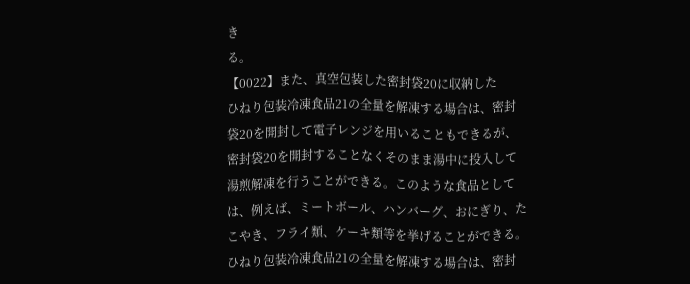き
る。
【0022】また、真空包装した密封袋20に収納した
ひねり包装冷凍食品21の全量を解凍する場合は、密封
袋20を開封して電子レンジを用いることもできるが、
密封袋20を開封することなくそのまま湯中に投入して
湯煎解凍を行うことができる。このような食品として
は、例えば、ミートボール、ハンバーグ、おにぎり、た
こやき、フライ類、ケーキ類等を挙げることができる。
ひねり包装冷凍食品21の全量を解凍する場合は、密封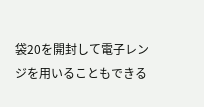袋20を開封して電子レンジを用いることもできる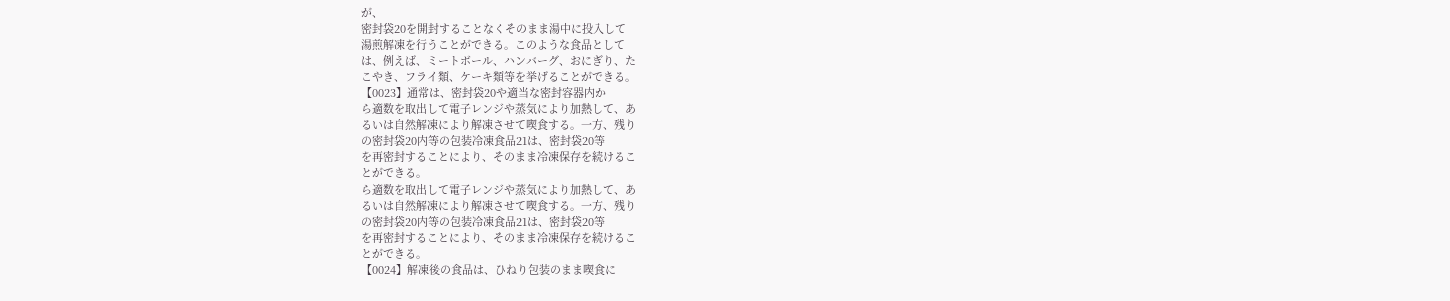が、
密封袋20を開封することなくそのまま湯中に投入して
湯煎解凍を行うことができる。このような食品として
は、例えば、ミートボール、ハンバーグ、おにぎり、た
こやき、フライ類、ケーキ類等を挙げることができる。
【0023】通常は、密封袋20や適当な密封容器内か
ら適数を取出して電子レンジや蒸気により加熱して、あ
るいは自然解凍により解凍させて喫食する。一方、残り
の密封袋20内等の包装冷凍食品21は、密封袋20等
を再密封することにより、そのまま冷凍保存を続けるこ
とができる。
ら適数を取出して電子レンジや蒸気により加熱して、あ
るいは自然解凍により解凍させて喫食する。一方、残り
の密封袋20内等の包装冷凍食品21は、密封袋20等
を再密封することにより、そのまま冷凍保存を続けるこ
とができる。
【0024】解凍後の食品は、ひねり包装のまま喫食に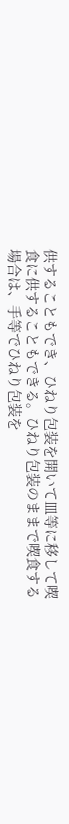供することもでき、ひねり包装を開いて皿等に移して喫
食に供することもできる。ひねり包装のままで喫食する
場合は、手等でひねり包装を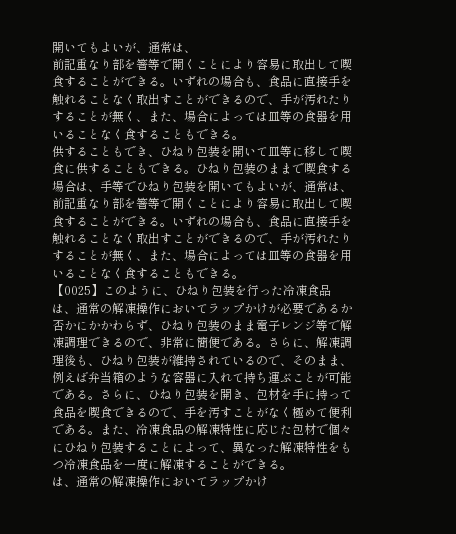開いてもよいが、通常は、
前記重なり部を箸等で開くことにより容易に取出して喫
食することができる。いずれの場合も、食品に直接手を
触れることなく取出すことができるので、手が汚れたり
することが無く、また、場合によっては皿等の食器を用
いることなく食することもできる。
供することもでき、ひねり包装を開いて皿等に移して喫
食に供することもできる。ひねり包装のままで喫食する
場合は、手等でひねり包装を開いてもよいが、通常は、
前記重なり部を箸等で開くことにより容易に取出して喫
食することができる。いずれの場合も、食品に直接手を
触れることなく取出すことができるので、手が汚れたり
することが無く、また、場合によっては皿等の食器を用
いることなく食することもできる。
【0025】このように、ひねり包装を行った冷凍食品
は、通常の解凍操作においてラップかけが必要であるか
否かにかかわらず、ひねり包装のまま電子レンジ等で解
凍調理できるので、非常に簡便である。さらに、解凍調
理後も、ひねり包装が維持されているので、そのまま、
例えば弁当箱のような容器に入れて持ち運ぶことが可能
である。さらに、ひねり包装を開き、包材を手に持って
食品を喫食できるので、手を汚すことがなく極めて便利
である。また、冷凍食品の解凍特性に応じた包材で個々
にひねり包装することによって、異なった解凍特性をも
つ冷凍食品を一度に解凍することができる。
は、通常の解凍操作においてラップかけ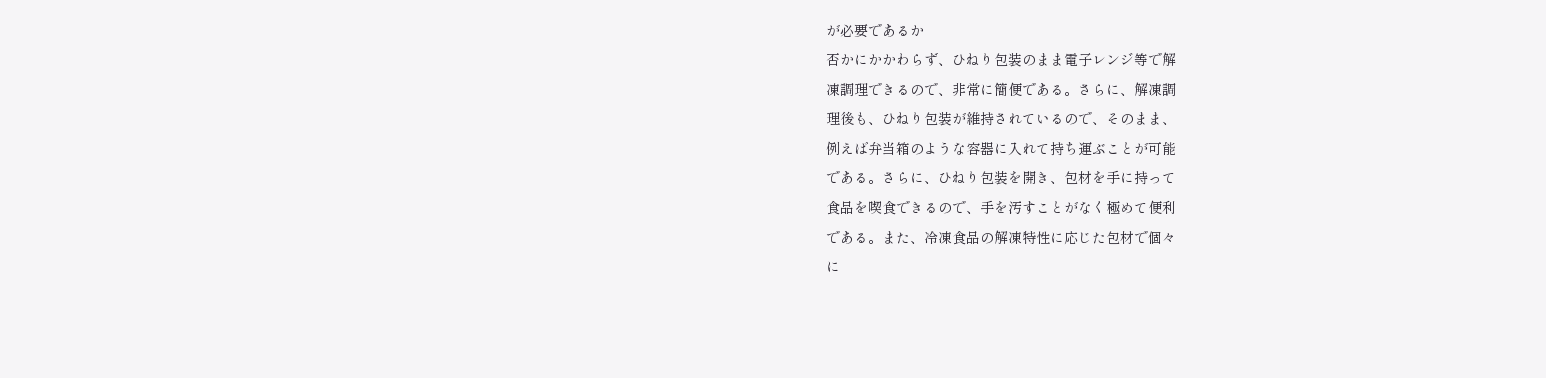が必要であるか
否かにかかわらず、ひねり包装のまま電子レンジ等で解
凍調理できるので、非常に簡便である。さらに、解凍調
理後も、ひねり包装が維持されているので、そのまま、
例えば弁当箱のような容器に入れて持ち運ぶことが可能
である。さらに、ひねり包装を開き、包材を手に持って
食品を喫食できるので、手を汚すことがなく極めて便利
である。また、冷凍食品の解凍特性に応じた包材で個々
に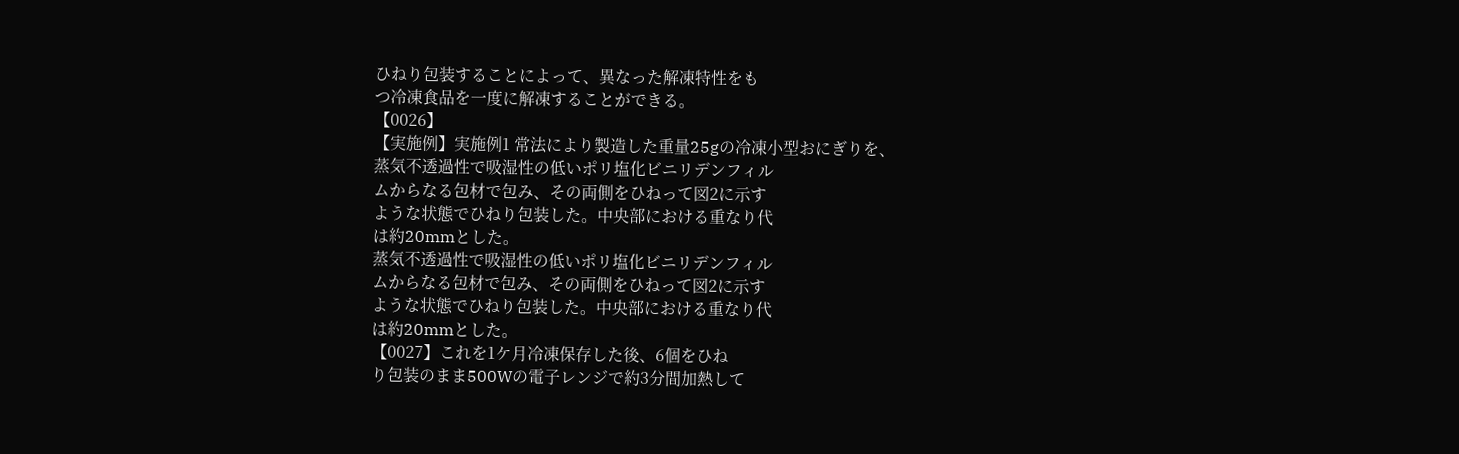ひねり包装することによって、異なった解凍特性をも
つ冷凍食品を一度に解凍することができる。
【0026】
【実施例】実施例1 常法により製造した重量25gの冷凍小型おにぎりを、
蒸気不透過性で吸湿性の低いポリ塩化ビニリデンフィル
ムからなる包材で包み、その両側をひねって図2に示す
ような状態でひねり包装した。中央部における重なり代
は約20mmとした。
蒸気不透過性で吸湿性の低いポリ塩化ビニリデンフィル
ムからなる包材で包み、その両側をひねって図2に示す
ような状態でひねり包装した。中央部における重なり代
は約20mmとした。
【0027】これを1ケ月冷凍保存した後、6個をひね
り包装のまま500Wの電子レンジで約3分間加熱して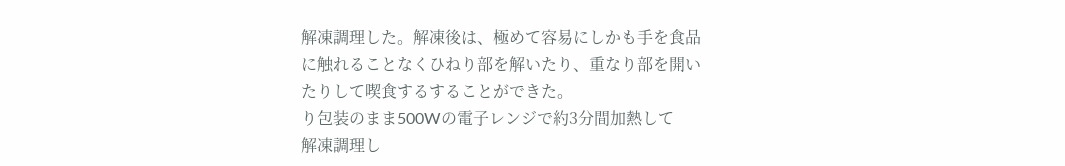解凍調理した。解凍後は、極めて容易にしかも手を食品
に触れることなくひねり部を解いたり、重なり部を開い
たりして喫食するすることができた。
り包装のまま500Wの電子レンジで約3分間加熱して
解凍調理し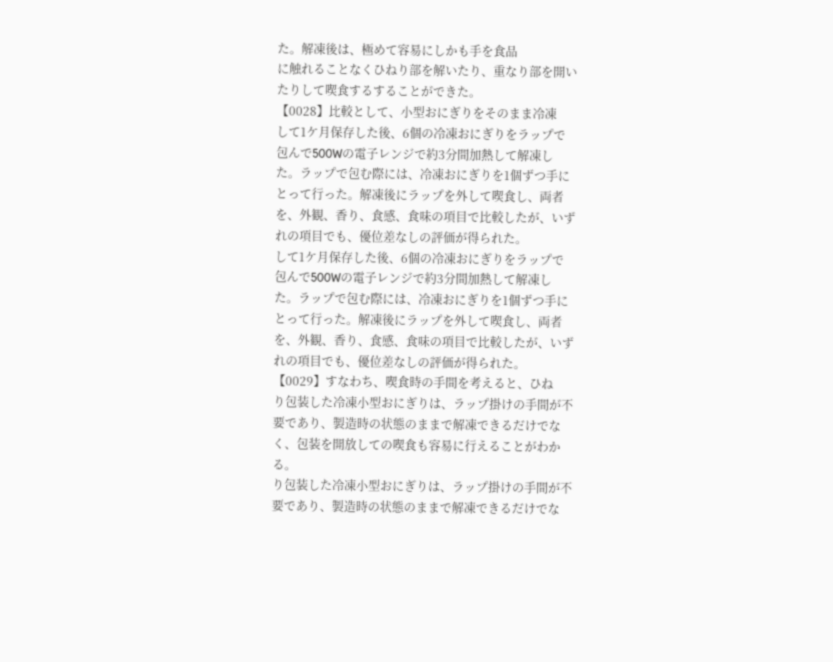た。解凍後は、極めて容易にしかも手を食品
に触れることなくひねり部を解いたり、重なり部を開い
たりして喫食するすることができた。
【0028】比較として、小型おにぎりをそのまま冷凍
して1ケ月保存した後、6個の冷凍おにぎりをラップで
包んで500Wの電子レンジで約3分間加熱して解凍し
た。ラップで包む際には、冷凍おにぎりを1個ずつ手に
とって行った。解凍後にラップを外して喫食し、両者
を、外観、香り、食感、食味の項目で比較したが、いず
れの項目でも、優位差なしの評価が得られた。
して1ケ月保存した後、6個の冷凍おにぎりをラップで
包んで500Wの電子レンジで約3分間加熱して解凍し
た。ラップで包む際には、冷凍おにぎりを1個ずつ手に
とって行った。解凍後にラップを外して喫食し、両者
を、外観、香り、食感、食味の項目で比較したが、いず
れの項目でも、優位差なしの評価が得られた。
【0029】すなわち、喫食時の手間を考えると、ひね
り包装した冷凍小型おにぎりは、ラップ掛けの手間が不
要であり、製造時の状態のままで解凍できるだけでな
く、包装を開放しての喫食も容易に行えることがわか
る。
り包装した冷凍小型おにぎりは、ラップ掛けの手間が不
要であり、製造時の状態のままで解凍できるだけでな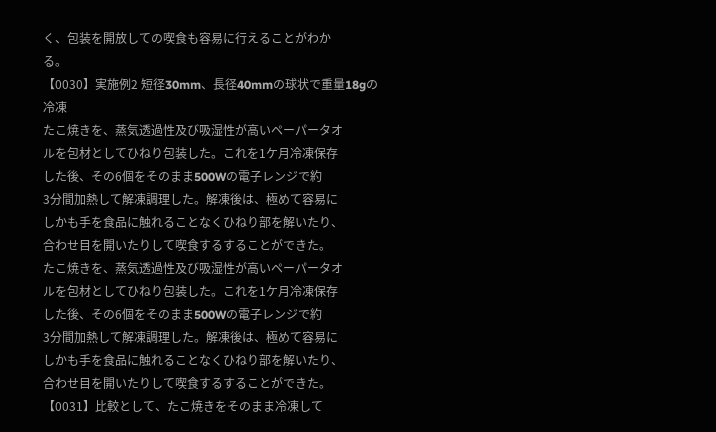く、包装を開放しての喫食も容易に行えることがわか
る。
【0030】実施例2 短径30mm、長径40mmの球状で重量18gの冷凍
たこ焼きを、蒸気透過性及び吸湿性が高いペーパータオ
ルを包材としてひねり包装した。これを1ケ月冷凍保存
した後、その6個をそのまま500Wの電子レンジで約
3分間加熱して解凍調理した。解凍後は、極めて容易に
しかも手を食品に触れることなくひねり部を解いたり、
合わせ目を開いたりして喫食するすることができた。
たこ焼きを、蒸気透過性及び吸湿性が高いペーパータオ
ルを包材としてひねり包装した。これを1ケ月冷凍保存
した後、その6個をそのまま500Wの電子レンジで約
3分間加熱して解凍調理した。解凍後は、極めて容易に
しかも手を食品に触れることなくひねり部を解いたり、
合わせ目を開いたりして喫食するすることができた。
【0031】比較として、たこ焼きをそのまま冷凍して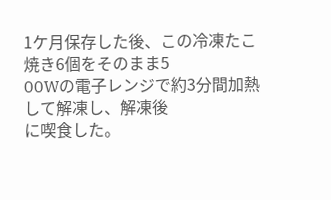1ケ月保存した後、この冷凍たこ焼き6個をそのまま5
00Wの電子レンジで約3分間加熱して解凍し、解凍後
に喫食した。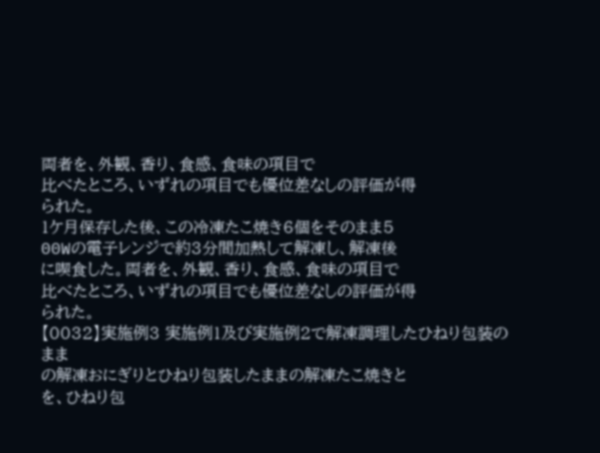両者を、外観、香り、食感、食味の項目で
比べたところ、いずれの項目でも優位差なしの評価が得
られた。
1ケ月保存した後、この冷凍たこ焼き6個をそのまま5
00Wの電子レンジで約3分間加熱して解凍し、解凍後
に喫食した。両者を、外観、香り、食感、食味の項目で
比べたところ、いずれの項目でも優位差なしの評価が得
られた。
【0032】実施例3 実施例1及び実施例2で解凍調理したひねり包装のまま
の解凍おにぎりとひねり包装したままの解凍たこ焼きと
を、ひねり包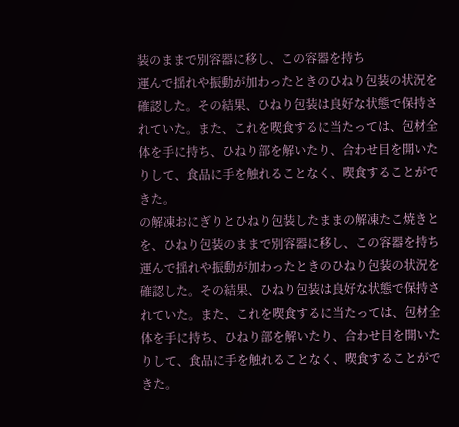装のままで別容器に移し、この容器を持ち
運んで揺れや振動が加わったときのひねり包装の状況を
確認した。その結果、ひねり包装は良好な状態で保持さ
れていた。また、これを喫食するに当たっては、包材全
体を手に持ち、ひねり部を解いたり、合わせ目を開いた
りして、食品に手を触れることなく、喫食することがで
きた。
の解凍おにぎりとひねり包装したままの解凍たこ焼きと
を、ひねり包装のままで別容器に移し、この容器を持ち
運んで揺れや振動が加わったときのひねり包装の状況を
確認した。その結果、ひねり包装は良好な状態で保持さ
れていた。また、これを喫食するに当たっては、包材全
体を手に持ち、ひねり部を解いたり、合わせ目を開いた
りして、食品に手を触れることなく、喫食することがで
きた。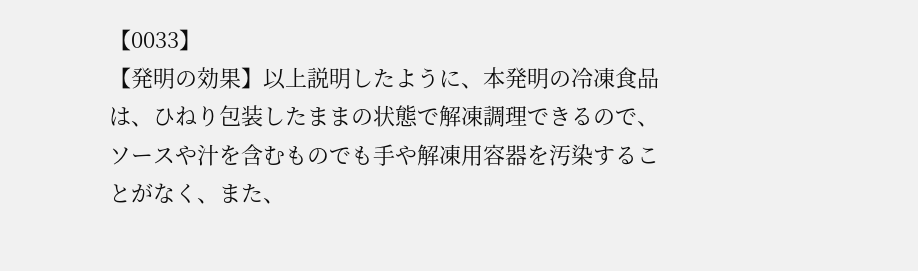【0033】
【発明の効果】以上説明したように、本発明の冷凍食品
は、ひねり包装したままの状態で解凍調理できるので、
ソースや汁を含むものでも手や解凍用容器を汚染するこ
とがなく、また、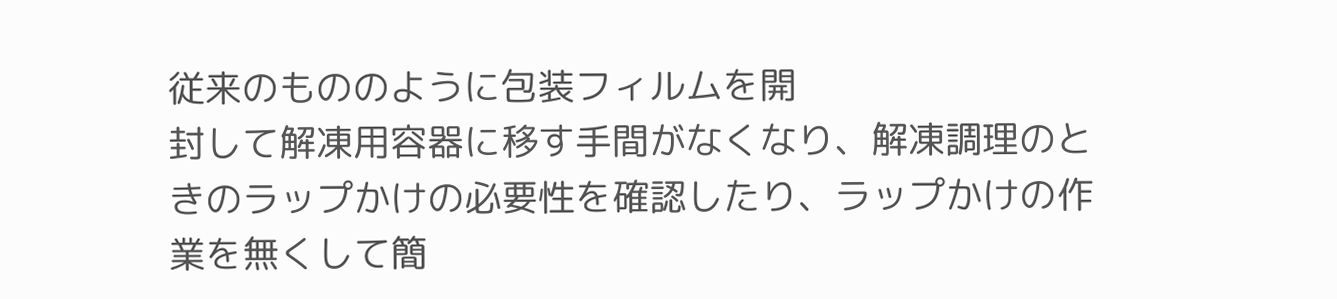従来のもののように包装フィルムを開
封して解凍用容器に移す手間がなくなり、解凍調理のと
きのラップかけの必要性を確認したり、ラップかけの作
業を無くして簡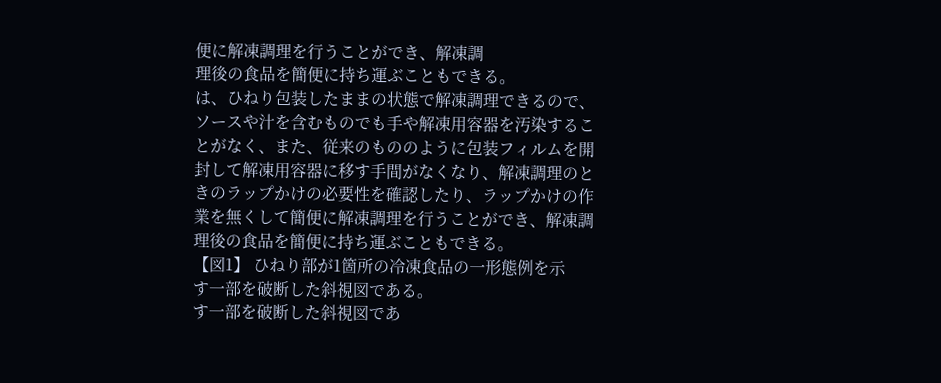便に解凍調理を行うことができ、解凍調
理後の食品を簡便に持ち運ぶこともできる。
は、ひねり包装したままの状態で解凍調理できるので、
ソースや汁を含むものでも手や解凍用容器を汚染するこ
とがなく、また、従来のもののように包装フィルムを開
封して解凍用容器に移す手間がなくなり、解凍調理のと
きのラップかけの必要性を確認したり、ラップかけの作
業を無くして簡便に解凍調理を行うことができ、解凍調
理後の食品を簡便に持ち運ぶこともできる。
【図1】 ひねり部が1箇所の冷凍食品の一形態例を示
す一部を破断した斜視図である。
す一部を破断した斜視図であ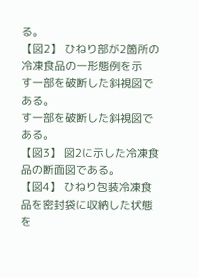る。
【図2】 ひねり部が2箇所の冷凍食品の一形態例を示
す一部を破断した斜視図である。
す一部を破断した斜視図である。
【図3】 図2に示した冷凍食品の断面図である。
【図4】 ひねり包装冷凍食品を密封袋に収納した状態
を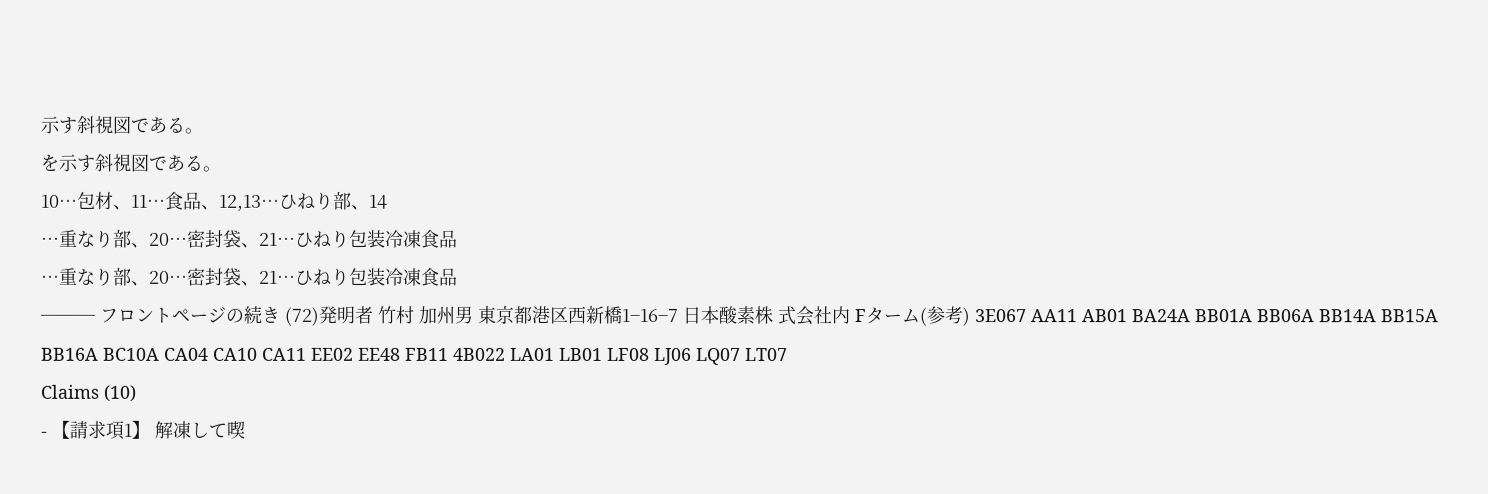示す斜視図である。
を示す斜視図である。
10…包材、11…食品、12,13…ひねり部、14
…重なり部、20…密封袋、21…ひねり包装冷凍食品
…重なり部、20…密封袋、21…ひねり包装冷凍食品
─── フロントページの続き (72)発明者 竹村 加州男 東京都港区西新橋1−16−7 日本酸素株 式会社内 Fターム(参考) 3E067 AA11 AB01 BA24A BB01A BB06A BB14A BB15A BB16A BC10A CA04 CA10 CA11 EE02 EE48 FB11 4B022 LA01 LB01 LF08 LJ06 LQ07 LT07
Claims (10)
- 【請求項1】 解凍して喫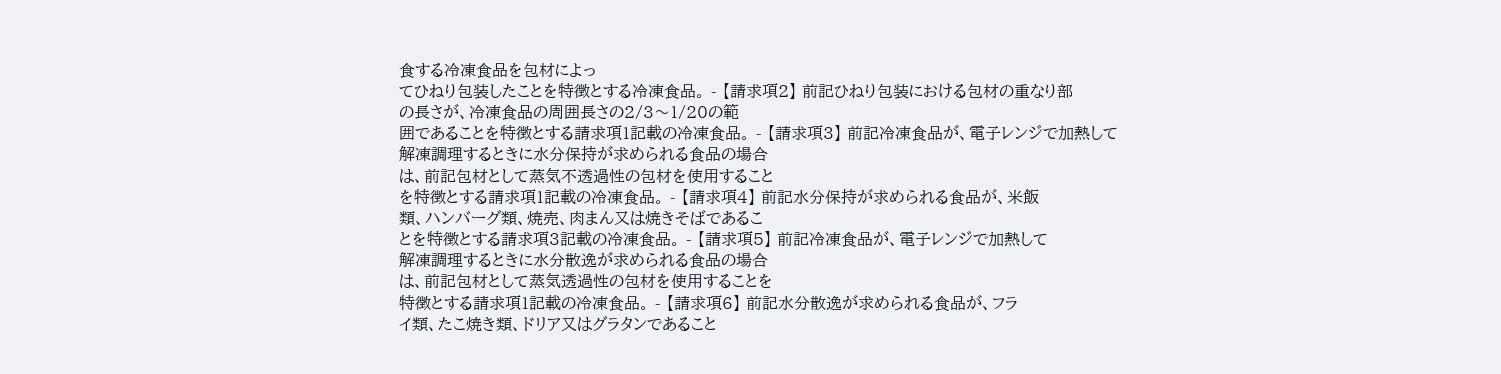食する冷凍食品を包材によっ
てひねり包装したことを特徴とする冷凍食品。 - 【請求項2】 前記ひねり包装における包材の重なり部
の長さが、冷凍食品の周囲長さの2/3〜1/20の範
囲であることを特徴とする請求項1記載の冷凍食品。 - 【請求項3】 前記冷凍食品が、電子レンジで加熱して
解凍調理するときに水分保持が求められる食品の場合
は、前記包材として蒸気不透過性の包材を使用すること
を特徴とする請求項1記載の冷凍食品。 - 【請求項4】 前記水分保持が求められる食品が、米飯
類、ハンバーグ類、焼売、肉まん又は焼きそばであるこ
とを特徴とする請求項3記載の冷凍食品。 - 【請求項5】 前記冷凍食品が、電子レンジで加熱して
解凍調理するときに水分散逸が求められる食品の場合
は、前記包材として蒸気透過性の包材を使用することを
特徴とする請求項1記載の冷凍食品。 - 【請求項6】 前記水分散逸が求められる食品が、フラ
イ類、たこ焼き類、ドリア又はグラタンであること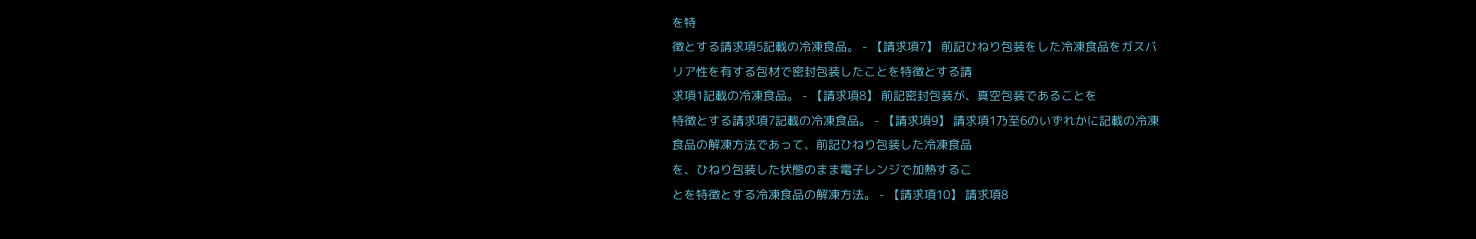を特
徴とする請求項5記載の冷凍食品。 - 【請求項7】 前記ひねり包装をした冷凍食品をガスバ
リア性を有する包材で密封包装したことを特徴とする請
求項1記載の冷凍食品。 - 【請求項8】 前記密封包装が、真空包装であることを
特徴とする請求項7記載の冷凍食品。 - 【請求項9】 請求項1乃至6のいずれかに記載の冷凍
食品の解凍方法であって、前記ひねり包装した冷凍食品
を、ひねり包装した状態のまま電子レンジで加熱するこ
とを特徴とする冷凍食品の解凍方法。 - 【請求項10】 請求項8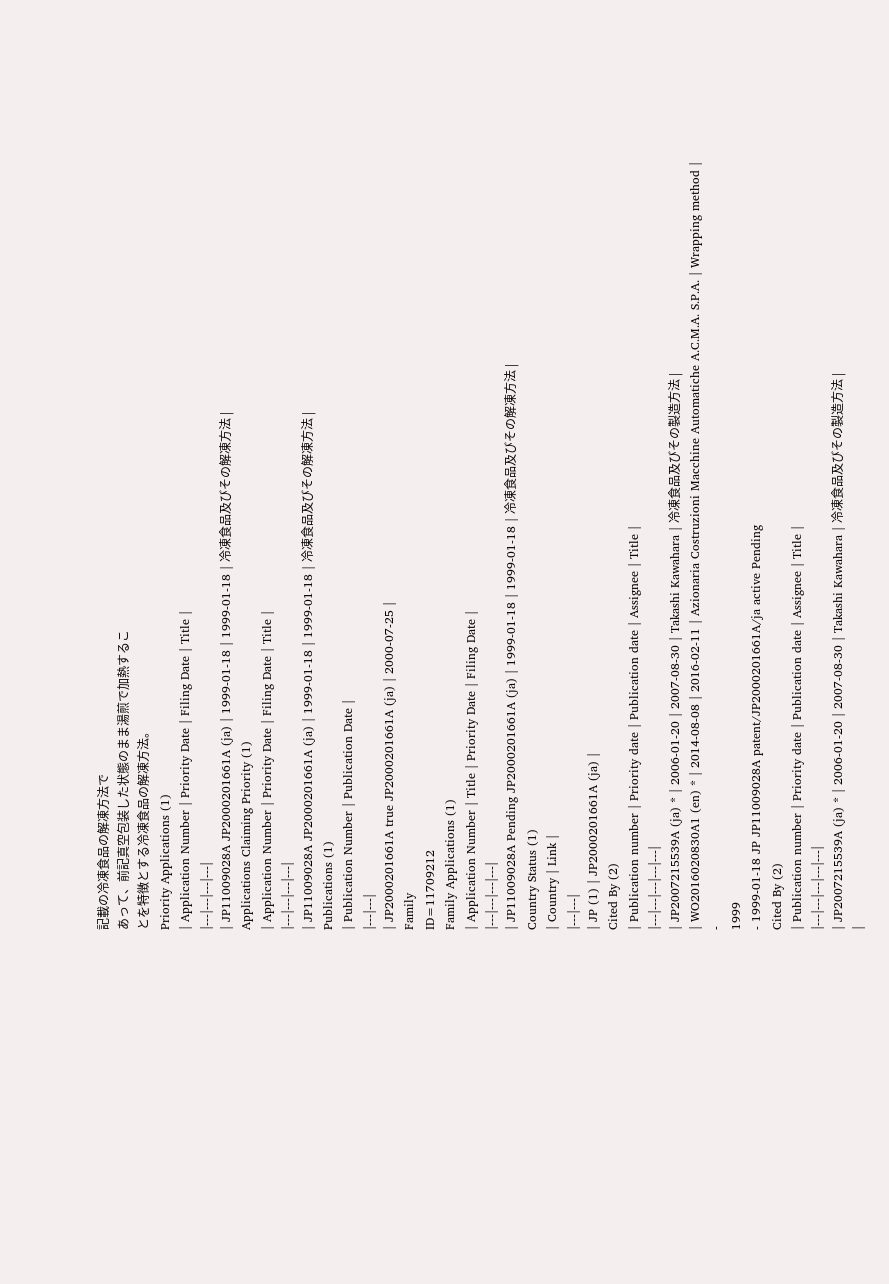記載の冷凍食品の解凍方法で
あって、前記真空包装した状態のまま湯煎で加熱するこ
とを特徴とする冷凍食品の解凍方法。
Priority Applications (1)
| Application Number | Priority Date | Filing Date | Title |
|---|---|---|---|
| JP11009028A JP2000201661A (ja) | 1999-01-18 | 1999-01-18 | 冷凍食品及びその解凍方法 |
Applications Claiming Priority (1)
| Application Number | Priority Date | Filing Date | Title |
|---|---|---|---|
| JP11009028A JP2000201661A (ja) | 1999-01-18 | 1999-01-18 | 冷凍食品及びその解凍方法 |
Publications (1)
| Publication Number | Publication Date |
|---|---|
| JP2000201661A true JP2000201661A (ja) | 2000-07-25 |
Family
ID=11709212
Family Applications (1)
| Application Number | Title | Priority Date | Filing Date |
|---|---|---|---|
| JP11009028A Pending JP2000201661A (ja) | 1999-01-18 | 1999-01-18 | 冷凍食品及びその解凍方法 |
Country Status (1)
| Country | Link |
|---|---|
| JP (1) | JP2000201661A (ja) |
Cited By (2)
| Publication number | Priority date | Publication date | Assignee | Title |
|---|---|---|---|---|
| JP2007215539A (ja) * | 2006-01-20 | 2007-08-30 | Takashi Kawahara | 冷凍食品及びその製造方法 |
| WO2016020830A1 (en) * | 2014-08-08 | 2016-02-11 | Azionaria Costruzioni Macchine Automatiche A.C.M.A. S.P.A. | Wrapping method |
-
1999
- 1999-01-18 JP JP11009028A patent/JP2000201661A/ja active Pending
Cited By (2)
| Publication number | Priority date | Publication date | Assignee | Title |
|---|---|---|---|---|
| JP2007215539A (ja) * | 2006-01-20 | 2007-08-30 | Takashi Kawahara | 冷凍食品及びその製造方法 |
|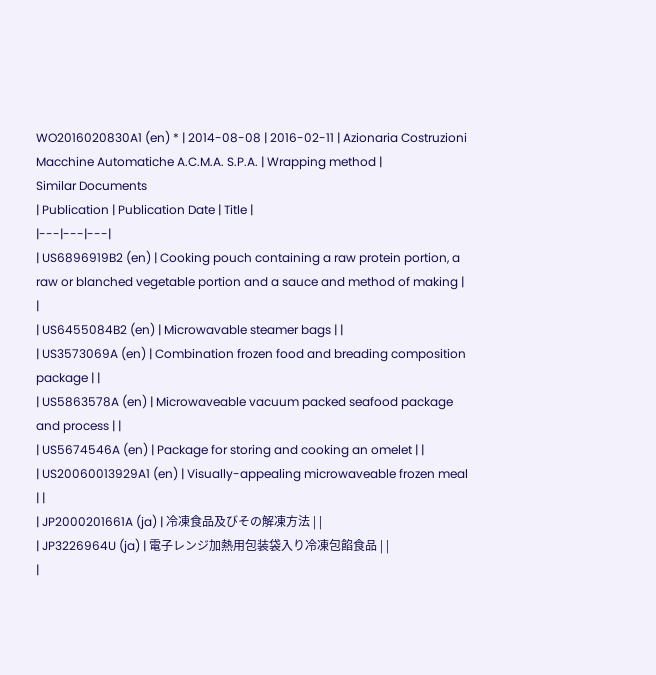WO2016020830A1 (en) * | 2014-08-08 | 2016-02-11 | Azionaria Costruzioni Macchine Automatiche A.C.M.A. S.P.A. | Wrapping method |
Similar Documents
| Publication | Publication Date | Title |
|---|---|---|
| US6896919B2 (en) | Cooking pouch containing a raw protein portion, a raw or blanched vegetable portion and a sauce and method of making | |
| US6455084B2 (en) | Microwavable steamer bags | |
| US3573069A (en) | Combination frozen food and breading composition package | |
| US5863578A (en) | Microwaveable vacuum packed seafood package and process | |
| US5674546A (en) | Package for storing and cooking an omelet | |
| US20060013929A1 (en) | Visually-appealing microwaveable frozen meal | |
| JP2000201661A (ja) | 冷凍食品及びその解凍方法 | |
| JP3226964U (ja) | 電子レンジ加熱用包装袋入り冷凍包餡食品 | |
|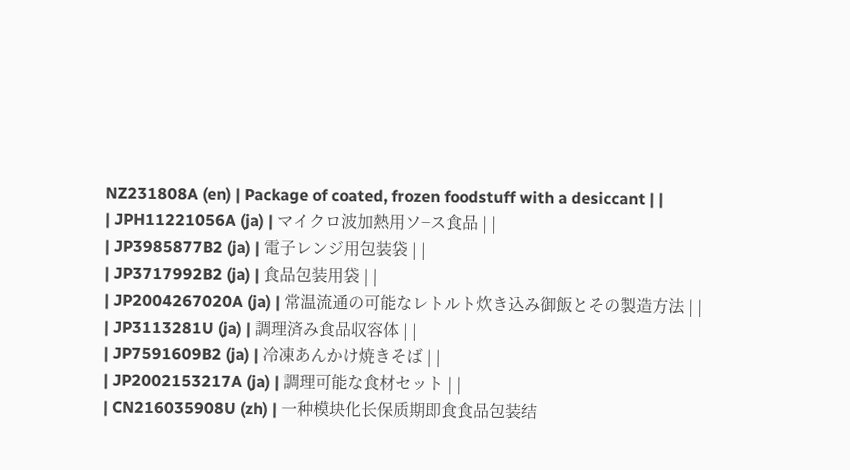NZ231808A (en) | Package of coated, frozen foodstuff with a desiccant | |
| JPH11221056A (ja) | マイクロ波加熱用ソ−ス食品 | |
| JP3985877B2 (ja) | 電子レンジ用包装袋 | |
| JP3717992B2 (ja) | 食品包装用袋 | |
| JP2004267020A (ja) | 常温流通の可能なレトルト炊き込み御飯とその製造方法 | |
| JP3113281U (ja) | 調理済み食品収容体 | |
| JP7591609B2 (ja) | 冷凍あんかけ焼きそば | |
| JP2002153217A (ja) | 調理可能な食材セット | |
| CN216035908U (zh) | 一种模块化长保质期即食食品包装结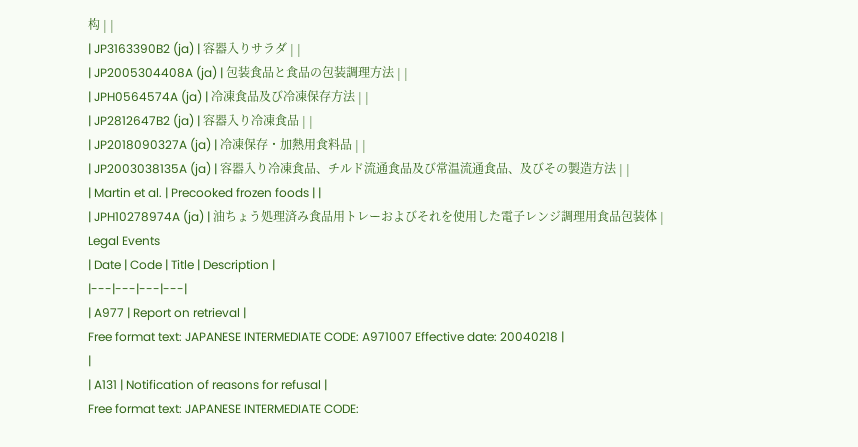构 | |
| JP3163390B2 (ja) | 容器入りサラダ | |
| JP2005304408A (ja) | 包装食品と食品の包装調理方法 | |
| JPH0564574A (ja) | 冷凍食品及び冷凍保存方法 | |
| JP2812647B2 (ja) | 容器入り冷凍食品 | |
| JP2018090327A (ja) | 冷凍保存・加熱用食料品 | |
| JP2003038135A (ja) | 容器入り冷凍食品、チルド流通食品及び常温流通食品、及びその製造方法 | |
| Martin et al. | Precooked frozen foods | |
| JPH10278974A (ja) | 油ちょう処理済み食品用トレーおよびそれを使用した電子レンジ調理用食品包装体 |
Legal Events
| Date | Code | Title | Description |
|---|---|---|---|
| A977 | Report on retrieval |
Free format text: JAPANESE INTERMEDIATE CODE: A971007 Effective date: 20040218 |
|
| A131 | Notification of reasons for refusal |
Free format text: JAPANESE INTERMEDIATE CODE: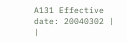A131 Effective date: 20040302 |
|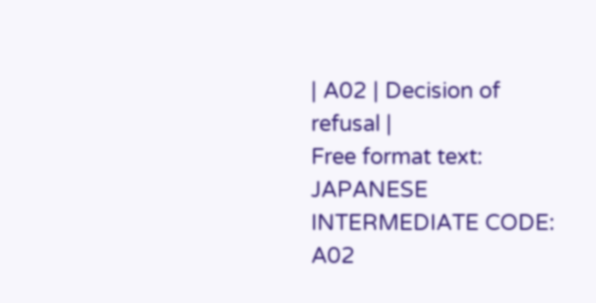| A02 | Decision of refusal |
Free format text: JAPANESE INTERMEDIATE CODE: A02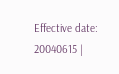Effective date: 20040615 |